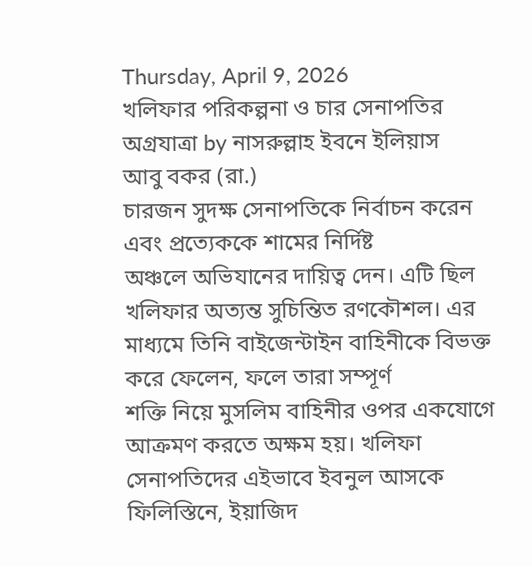Thursday, April 9, 2026
খলিফার পরিকল্পনা ও চার সেনাপতির অগ্রযাত্রা by নাসরুল্লাহ ইবনে ইলিয়াস
আবু বকর (রা.)
চারজন সুদক্ষ সেনাপতিকে নির্বাচন করেন এবং প্রত্যেককে শামের নির্দিষ্ট
অঞ্চলে অভিযানের দায়িত্ব দেন। এটি ছিল খলিফার অত্যন্ত সুচিন্তিত রণকৌশল। এর
মাধ্যমে তিনি বাইজেন্টাইন বাহিনীকে বিভক্ত করে ফেলেন, ফলে তারা সম্পূর্ণ
শক্তি নিয়ে মুসলিম বাহিনীর ওপর একযোগে আক্রমণ করতে অক্ষম হয়। খলিফা
সেনাপতিদের এইভাবে ইবনুল আসকে ফিলিস্তিনে, ইয়াজিদ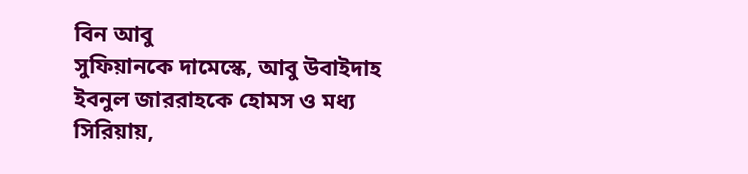বিন আবু
সুফিয়ানকে দামেস্কে, আবু উবাইদাহ ইবনুল জাররাহকে হোমস ও মধ্য সিরিয়ায়,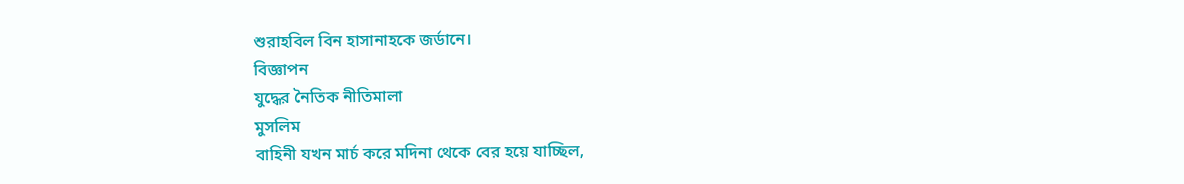শুরাহবিল বিন হাসানাহকে জর্ডানে।
বিজ্ঞাপন
যুদ্ধের নৈতিক নীতিমালা
মুসলিম
বাহিনী যখন মার্চ করে মদিনা থেকে বের হয়ে যাচ্ছিল,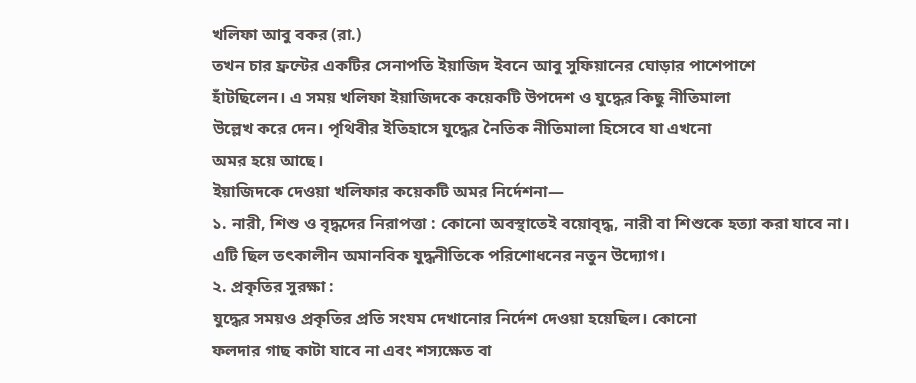খলিফা আবু বকর (রা.)
তখন চার ফ্রন্টের একটির সেনাপতি ইয়াজিদ ইবনে আবু সুফিয়ানের ঘোড়ার পাশেপাশে
হাঁটছিলেন। এ সময় খলিফা ইয়াজিদকে কয়েকটি উপদেশ ও যুদ্ধের কিছু নীতিমালা
উল্লেখ করে দেন। পৃথিবীর ইতিহাসে যুদ্ধের নৈতিক নীতিমালা হিসেবে যা এখনো
অমর হয়ে আছে।
ইয়াজিদকে দেওয়া খলিফার কয়েকটি অমর নির্দেশনা—
১. নারী, শিশু ও বৃদ্ধদের নিরাপত্তা : কোনো অবস্থাতেই বয়োবৃদ্ধ, নারী বা শিশুকে হত্যা করা যাবে না। এটি ছিল তৎকালীন অমানবিক যুদ্ধনীতিকে পরিশোধনের নতুন উদ্যোগ।
২. প্রকৃতির সুরক্ষা :
যুদ্ধের সময়ও প্রকৃতির প্রতি সংযম দেখানোর নির্দেশ দেওয়া হয়েছিল। কোনো
ফলদার গাছ কাটা যাবে না এবং শস্যক্ষেত বা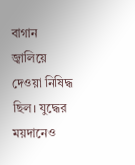বাগান জ্বালিয়ে দেওয়া নিষিদ্ধ
ছিল। যুদ্ধের ময়দানেও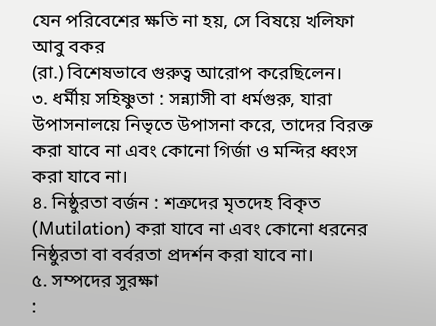যেন পরিবেশের ক্ষতি না হয়, সে বিষয়ে খলিফা আবু বকর
(রা.) বিশেষভাবে গুরুত্ব আরোপ করেছিলেন।
৩. ধর্মীয় সহিষ্ণুতা : সন্ন্যাসী বা ধর্মগুরু, যারা উপাসনালয়ে নিভৃতে উপাসনা করে, তাদের বিরক্ত করা যাবে না এবং কোনো গির্জা ও মন্দির ধ্বংস করা যাবে না।
৪. নিষ্ঠুরতা বর্জন : শত্রুদের মৃতদেহ বিকৃত (Mutilation) করা যাবে না এবং কোনো ধরনের নিষ্ঠুরতা বা বর্বরতা প্রদর্শন করা যাবে না।
৫. সম্পদের সুরক্ষা
: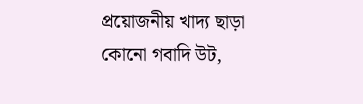প্রয়োজনীয় খাদ্য ছাড়া কোনো গবাদি উট,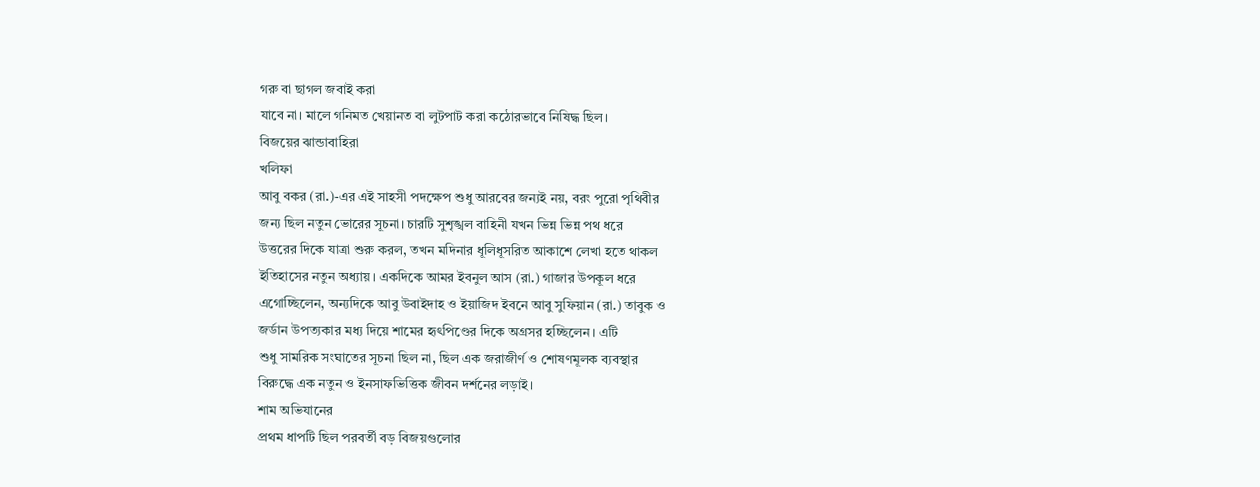গরু বা ছাগল জবাই করা
যাবে না। মালে গনিমত খেয়ানত বা লুটপাট করা কঠোরভাবে নিষিদ্ধ ছিল।
বিজয়ের ঝান্ডাবাহিরা
খলিফা
আবু বকর (রা.)-এর এই সাহসী পদক্ষেপ শুধু আরবের জন্যই নয়, বরং পুরো পৃথিবীর
জন্য ছিল নতুন ভোরের সূচনা। চারটি সুশৃঙ্খল বাহিনী যখন ভিন্ন ভিন্ন পথ ধরে
উত্তরের দিকে যাত্রা শুরু করল, তখন মদিনার ধূলিধূসরিত আকাশে লেখা হতে থাকল
ইতিহাসের নতুন অধ্যায়। একদিকে আমর ইবনুল আস (রা.) গাজার উপকূল ধরে
এগোচ্ছিলেন, অন্যদিকে আবু উবাইদাহ ও ইয়াজিদ ইবনে আবু সুফিয়ান (রা.) তাবুক ও
জর্ডান উপত্যকার মধ্য দিয়ে শামের হৃৎপিণ্ডের দিকে অগ্রসর হচ্ছিলেন। এটি
শুধু সামরিক সংঘাতের সূচনা ছিল না, ছিল এক জরাজীর্ণ ও শোষণমূলক ব্যবস্থার
বিরুদ্ধে এক নতুন ও ইনসাফভিত্তিক জীবন দর্শনের লড়াই।
শাম অভিযানের
প্রথম ধাপটি ছিল পরবর্তী বড় বিজয়গুলোর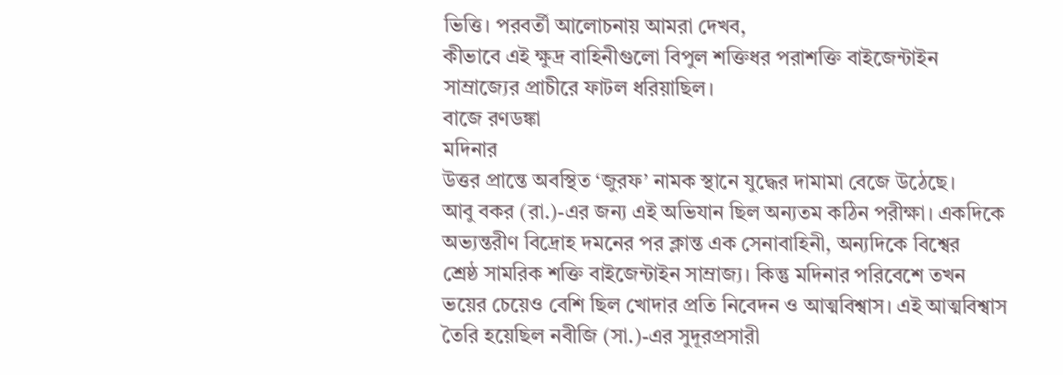ভিত্তি। পরবর্তী আলোচনায় আমরা দেখব,
কীভাবে এই ক্ষুদ্র বাহিনীগুলো বিপুল শক্তিধর পরাশক্তি বাইজেন্টাইন
সাম্রাজ্যের প্রাচীরে ফাটল ধরিয়াছিল।
বাজে রণডঙ্কা
মদিনার
উত্তর প্রান্তে অবস্থিত ‘জুরফ’ নামক স্থানে যুদ্ধের দামামা বেজে উঠেছে।
আবু বকর (রা.)-এর জন্য এই অভিযান ছিল অন্যতম কঠিন পরীক্ষা। একদিকে
অভ্যন্তরীণ বিদ্রোহ দমনের পর ক্লান্ত এক সেনাবাহিনী, অন্যদিকে বিশ্বের
শ্রেষ্ঠ সামরিক শক্তি বাইজেন্টাইন সাম্রাজ্য। কিন্তু মদিনার পরিবেশে তখন
ভয়ের চেয়েও বেশি ছিল খোদার প্রতি নিবেদন ও আত্মবিশ্বাস। এই আত্মবিশ্বাস
তৈরি হয়েছিল নবীজি (সা.)-এর সুদূরপ্রসারী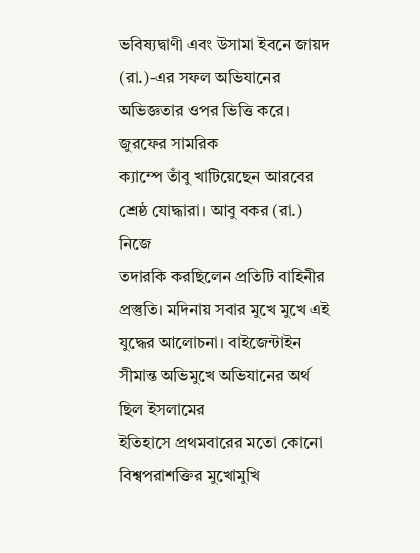ভবিষ্যদ্বাণী এবং উসামা ইবনে জায়দ
(রা.)-এর সফল অভিযানের অভিজ্ঞতার ওপর ভিত্তি করে।
জুরফের সামরিক
ক্যাম্পে তাঁবু খাটিয়েছেন আরবের শ্রেষ্ঠ যোদ্ধারা। আবু বকর (রা.) নিজে
তদারকি করছিলেন প্রতিটি বাহিনীর প্রস্তুতি। মদিনায় সবার মুখে মুখে এই
যুদ্ধের আলোচনা। বাইজেন্টাইন সীমান্ত অভিমুখে অভিযানের অর্থ ছিল ইসলামের
ইতিহাসে প্রথমবারের মতো কোনো বিশ্বপরাশক্তির মুখোমুখি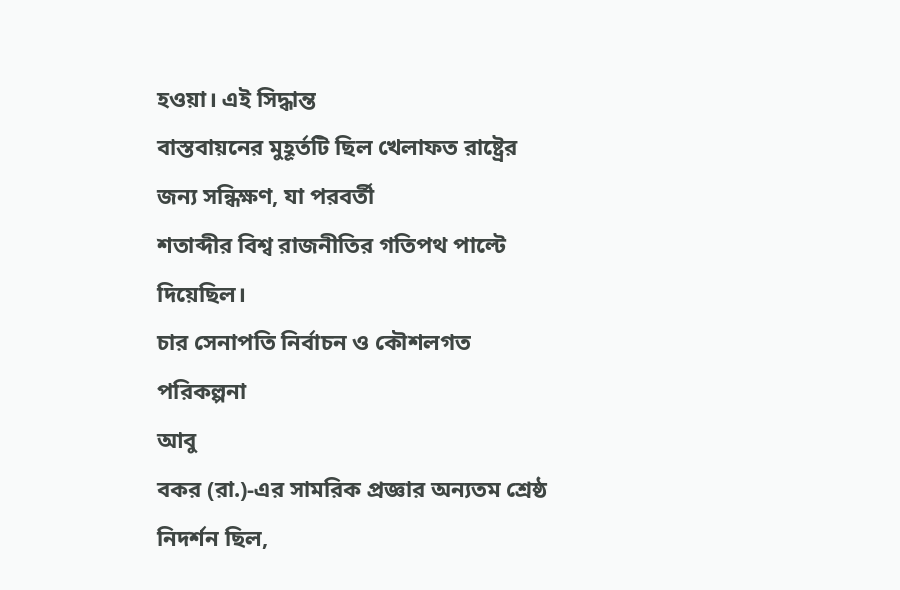হওয়া। এই সিদ্ধান্ত
বাস্তবায়নের মুহূর্তটি ছিল খেলাফত রাষ্ট্রের জন্য সন্ধিক্ষণ, যা পরবর্তী
শতাব্দীর বিশ্ব রাজনীতির গতিপথ পাল্টে দিয়েছিল।
চার সেনাপতি নির্বাচন ও কৌশলগত পরিকল্পনা
আবু
বকর (রা.)-এর সামরিক প্রজ্ঞার অন্যতম শ্রেষ্ঠ নিদর্শন ছিল,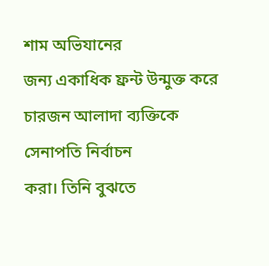শাম অভিযানের
জন্য একাধিক ফ্রন্ট উন্মুক্ত করে চারজন আলাদা ব্যক্তিকে সেনাপতি নির্বাচন
করা। তিনি বুঝতে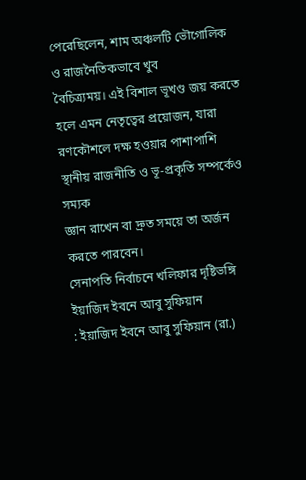পেরেছিলেন, শাম অঞ্চলটি ভৌগোলিক ও রাজনৈতিকভাবে খুব
বৈচিত্র্যময়। এই বিশাল ভূখণ্ড জয় করতে হলে এমন নেতৃত্বের প্রয়োজন, যারা
রণকৌশলে দক্ষ হওয়ার পাশাপাশি স্থানীয় রাজনীতি ও ভূ-প্রকৃতি সম্পর্কেও সম্যক
জ্ঞান রাখেন বা দ্রুত সময়ে তা অর্জন করতে পারবেন।
সেনাপতি নির্বাচনে খলিফার দৃষ্টিভঙ্গি
ইয়াজিদ ইবনে আবু সুফিয়ান
: ইয়াজিদ ইবনে আবু সুফিয়ান (রা.)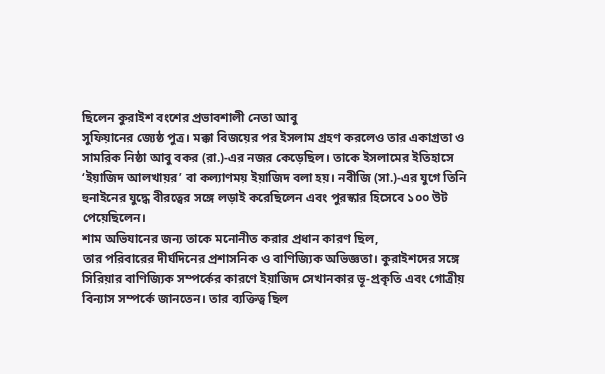ছিলেন কুরাইশ বংশের প্রভাবশালী নেতা আবু
সুফিয়ানের জ্যেষ্ঠ পুত্র। মক্কা বিজয়ের পর ইসলাম গ্রহণ করলেও তার একাগ্রতা ও
সামরিক নিষ্ঠা আবু বকর (রা.)-এর নজর কেড়েছিল। তাকে ইসলামের ইতিহাসে
‘ইয়াজিদ আলখায়র’ বা কল্যাণময় ইয়াজিদ বলা হয়। নবীজি (সা.)-এর যুগে তিনি
হুনাইনের যুদ্ধে বীরত্বের সঙ্গে লড়াই করেছিলেন এবং পুরস্কার হিসেবে ১০০ উট
পেয়েছিলেন।
শাম অভিযানের জন্য তাকে মনোনীত করার প্রধান কারণ ছিল,
তার পরিবারের দীর্ঘদিনের প্রশাসনিক ও বাণিজ্যিক অভিজ্ঞতা। কুরাইশদের সঙ্গে
সিরিয়ার বাণিজ্যিক সম্পর্কের কারণে ইয়াজিদ সেখানকার ভূ-প্রকৃতি এবং গোত্রীয়
বিন্যাস সম্পর্কে জানতেন। তার ব্যক্তিত্ব ছিল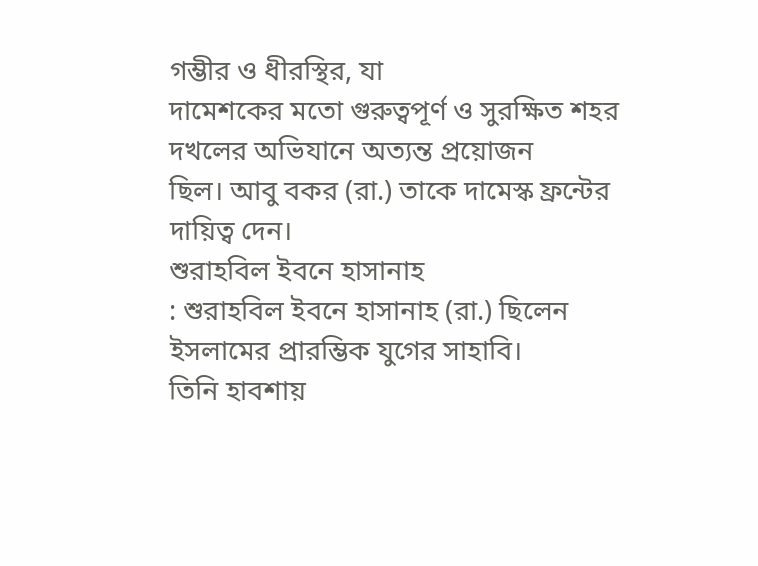গম্ভীর ও ধীরস্থির, যা
দামেশকের মতো গুরুত্বপূর্ণ ও সুরক্ষিত শহর দখলের অভিযানে অত্যন্ত প্রয়োজন
ছিল। আবু বকর (রা.) তাকে দামেস্ক ফ্রন্টের দায়িত্ব দেন।
শুরাহবিল ইবনে হাসানাহ
: শুরাহবিল ইবনে হাসানাহ (রা.) ছিলেন ইসলামের প্রারম্ভিক যুগের সাহাবি।
তিনি হাবশায়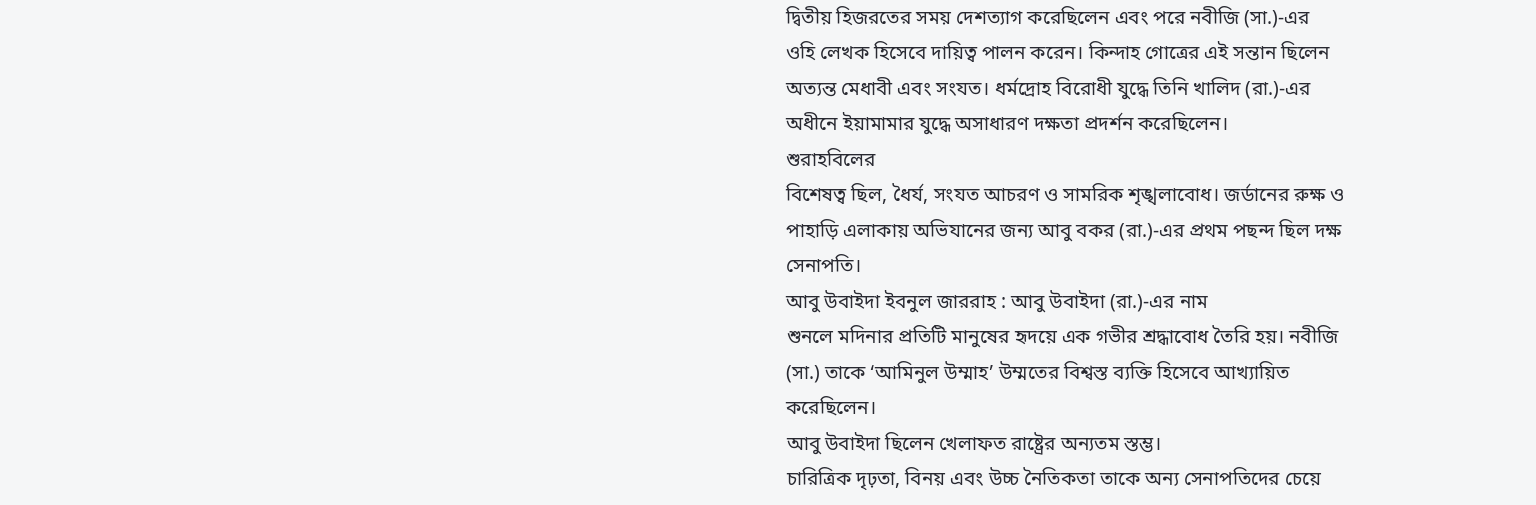দ্বিতীয় হিজরতের সময় দেশত্যাগ করেছিলেন এবং পরে নবীজি (সা.)-এর
ওহি লেখক হিসেবে দায়িত্ব পালন করেন। কিন্দাহ গোত্রের এই সন্তান ছিলেন
অত্যন্ত মেধাবী এবং সংযত। ধর্মদ্রোহ বিরোধী যুদ্ধে তিনি খালিদ (রা.)-এর
অধীনে ইয়ামামার যুদ্ধে অসাধারণ দক্ষতা প্রদর্শন করেছিলেন।
শুরাহবিলের
বিশেষত্ব ছিল, ধৈর্য, সংযত আচরণ ও সামরিক শৃঙ্খলাবোধ। জর্ডানের রুক্ষ ও
পাহাড়ি এলাকায় অভিযানের জন্য আবু বকর (রা.)-এর প্রথম পছন্দ ছিল দক্ষ
সেনাপতি।
আবু উবাইদা ইবনুল জাররাহ : আবু উবাইদা (রা.)-এর নাম
শুনলে মদিনার প্রতিটি মানুষের হৃদয়ে এক গভীর শ্রদ্ধাবোধ তৈরি হয়। নবীজি
(সা.) তাকে ‘আমিনুল উম্মাহ’ উম্মতের বিশ্বস্ত ব্যক্তি হিসেবে আখ্যায়িত
করেছিলেন।
আবু উবাইদা ছিলেন খেলাফত রাষ্ট্রের অন্যতম স্তম্ভ।
চারিত্রিক দৃঢ়তা, বিনয় এবং উচ্চ নৈতিকতা তাকে অন্য সেনাপতিদের চেয়ে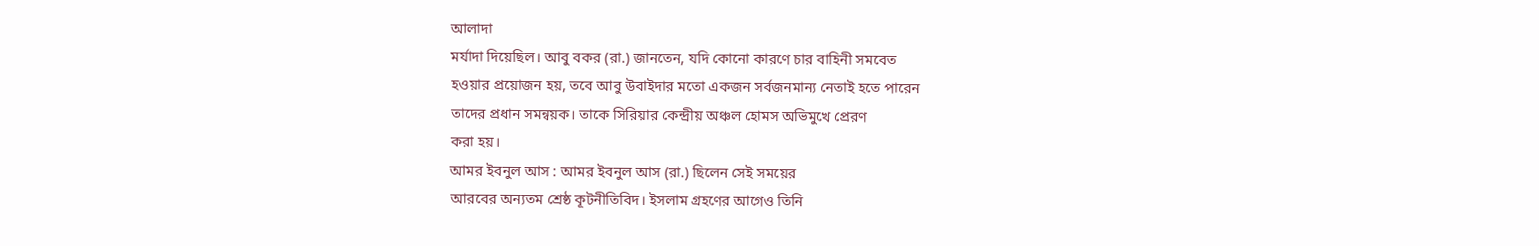আলাদা
মর্যাদা দিয়েছিল। আবু বকর (রা.) জানতেন, যদি কোনো কারণে চার বাহিনী সমবেত
হওয়ার প্রয়োজন হয়, তবে আবু উবাইদার মতো একজন সর্বজনমান্য নেতাই হতে পারেন
তাদের প্রধান সমন্বয়ক। তাকে সিরিয়ার কেন্দ্রীয় অঞ্চল হোমস অভিমুখে প্রেরণ
করা হয়।
আমর ইবনুল আস : আমর ইবনুল আস (রা.) ছিলেন সেই সময়ের
আরবের অন্যতম শ্রেষ্ঠ কূটনীতিবিদ। ইসলাম গ্রহণের আগেও তিনি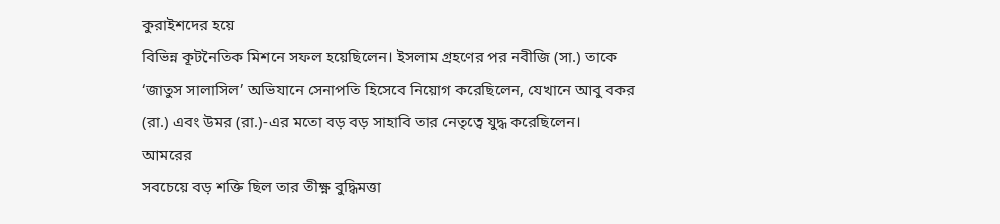কুরাইশদের হয়ে
বিভিন্ন কূটনৈতিক মিশনে সফল হয়েছিলেন। ইসলাম গ্রহণের পর নবীজি (সা.) তাকে
‘জাতুস সালাসিল’ অভিযানে সেনাপতি হিসেবে নিয়োগ করেছিলেন, যেখানে আবু বকর
(রা.) এবং উমর (রা.)-এর মতো বড় বড় সাহাবি তার নেতৃত্বে যুদ্ধ করেছিলেন।
আমরের
সবচেয়ে বড় শক্তি ছিল তার তীক্ষ্ণ বুদ্ধিমত্তা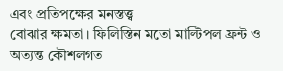এবং প্রতিপক্ষের মনস্তত্ত্ব
বোঝার ক্ষমতা। ফিলিস্তিন মতো মাল্টিপল ফ্রন্ট ও অত্যন্ত কৌশলগত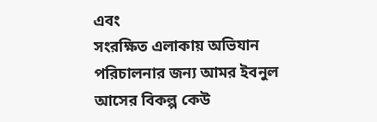এবং
সংরক্ষিত এলাকায় অভিযান পরিচালনার জন্য আমর ইবনুল আসের বিকল্প কেউ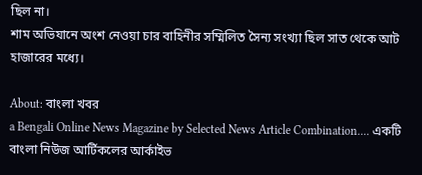ছিল না।
শাম অভিযানে অংশ নেওয়া চার বাহিনীর সম্মিলিত সৈন্য সংখ্যা ছিল সাত থেকে আট হাজারের মধ্যে।

About: বাংলা খবর
a Bengali Online News Magazine by Selected News Article Combination.... একটি বাংলা নিউজ আর্টিকলের আর্কাইভ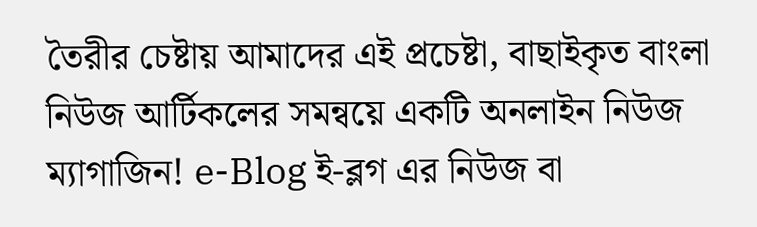তৈরীর চেষ্টায় আমাদের এই প্রচেষ্টা, বাছাইকৃত বাংলা নিউজ আর্টিকলের সমন্বয়ে একটি অনলাইন নিউজ ম্যাগাজিন! e-Blog ই-ব্লগ এর নিউজ বা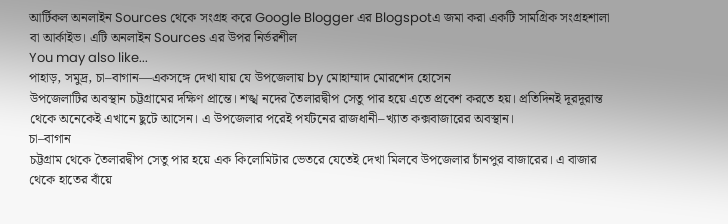আর্টিকল অনলাইন Sources থেকে সংগ্রহ করে Google Blogger এর Blogspotএ জমা করা একটি সামগ্রিক সংগ্রহশালা বা আর্কাইভ। এটি অনলাইন Sources এর উপর নির্ভরশীল
You may also like...
পাহাড়, সমুদ্র, চা–বাগান—একসঙ্গে দেখা যায় যে উপজেলায় by মোহাম্মাদ মোরশেদ হোসেন
উপজেলাটির অবস্থান চট্টগ্রামের দক্ষিণ প্রান্তে। শঙ্খ নদের তৈলারদ্বীপ সেতু পার হয়ে এতে প্রবেশ করতে হয়। প্রতিদিনই দূরদূরান্ত থেকে অনেকেই এখানে ছুটে আসেন। এ উপজেলার পরেই পর্যটনের রাজধানী–খ্যাত কক্সবাজারের অবস্থান।
চা–বাগান
চট্টগ্রাম থেকে তৈলারদ্বীপ সেতু পার হয়ে এক কিলোমিটার ভেতরে যেতেই দেখা মিলবে উপজেলার চাঁনপুর বাজারের। এ বাজার থেকে হাতের বাঁয়ে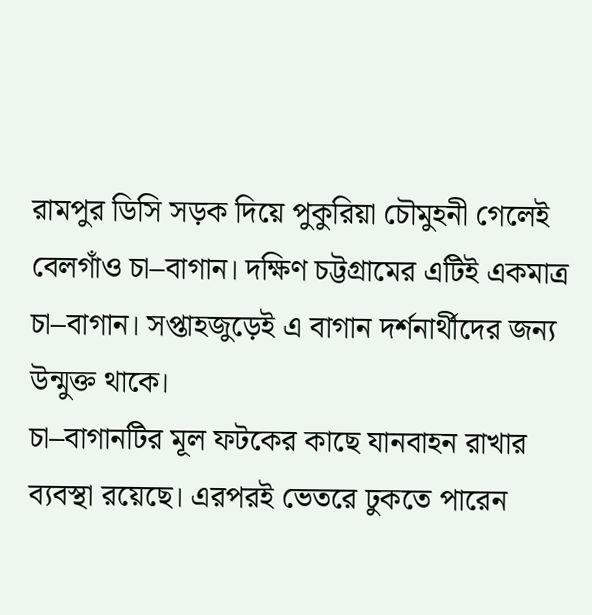রামপুর ডিসি সড়ক দিয়ে পুকুরিয়া চৌমুহনী গেলেই বেলগাঁও চা–বাগান। দক্ষিণ চট্টগ্রামের এটিই একমাত্র চা–বাগান। সপ্তাহজুড়েই এ বাগান দর্শনার্থীদের জন্য উন্মুক্ত থাকে।
চা–বাগানটির মূল ফটকের কাছে যানবাহন রাখার ব্যবস্থা রয়েছে। এরপরই ভেতরে ঢুকতে পারেন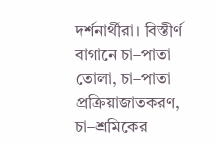দর্শনার্থীরা। বিস্তীর্ণ বাগানে চা–পাতা তোলা, চা–পাতা প্রক্রিয়াজাতকরণ, চা–শ্রমিকের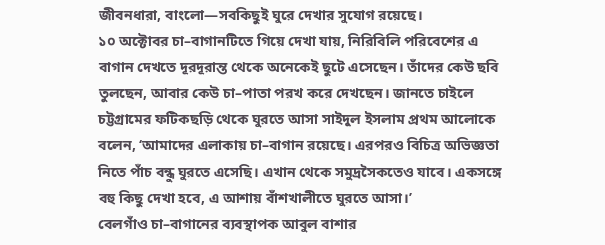জীবনধারা, বাংলো—সবকিছুই ঘুরে দেখার সুযোগ রয়েছে।
১০ অক্টোবর চা–বাগানটিতে গিয়ে দেখা যায়, নিরিবিলি পরিবেশের এ বাগান দেখতে দূরদূরান্ত থেকে অনেকেই ছুটে এসেছেন। তাঁদের কেউ ছবি তুলছেন, আবার কেউ চা–পাতা পরখ করে দেখছেন। জানতে চাইলে চট্টগ্রামের ফটিকছড়ি থেকে ঘুরতে আসা সাইদুল ইসলাম প্রথম আলোকে বলেন, ‘আমাদের এলাকায় চা–বাগান রয়েছে। এরপরও বিচিত্র অভিজ্ঞতা নিতে পাঁচ বন্ধু ঘুরতে এসেছি। এখান থেকে সমুদ্রসৈকতেও যাবে। একসঙ্গে বহু কিছু দেখা হবে, এ আশায় বাঁশখালীতে ঘুরতে আসা।’
বেলগাঁও চা–বাগানের ব্যবস্থাপক আবুল বাশার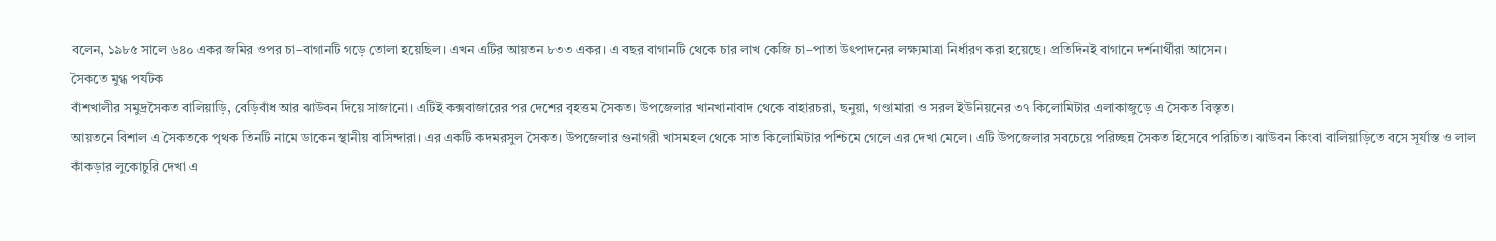বলেন, ১৯৮৫ সালে ৬৪০ একর জমির ওপর চা–বাগানটি গড়ে তোলা হয়েছিল। এখন এটির আয়তন ৮৩৩ একর। এ বছর বাগানটি থেকে চার লাখ কেজি চা–পাতা উৎপাদনের লক্ষ্যমাত্রা নির্ধারণ করা হয়েছে। প্রতিদিনই বাগানে দর্শনার্থীরা আসেন।
সৈকতে মুগ্ধ পর্যটক
বাঁশখালীর সমুদ্রসৈকত বালিয়াড়ি, বেড়িবাঁধ আর ঝাউবন দিয়ে সাজানো। এটিই কক্সবাজারের পর দেশের বৃহত্তম সৈকত। উপজেলার খানখানাবাদ থেকে বাহারচরা, ছনুয়া, গণ্ডামারা ও সরল ইউনিয়নের ৩৭ কিলোমিটার এলাকাজুড়ে এ সৈকত বিস্তৃত।
আয়তনে বিশাল এ সৈকতকে পৃথক তিনটি নামে ডাকেন স্থানীয় বাসিন্দারা। এর একটি কদমরসুল সৈকত। উপজেলার গুনাগরী খাসমহল থেকে সাত কিলোমিটার পশ্চিমে গেলে এর দেখা মেলে। এটি উপজেলার সবচেয়ে পরিচ্ছন্ন সৈকত হিসেবে পরিচিত। ঝাউবন কিংবা বালিয়াড়িতে বসে সূর্যাস্ত ও লাল কাঁকড়ার লুকোচুরি দেখা এ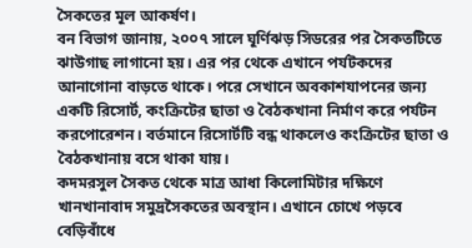সৈকতের মূল আকর্ষণ।
বন বিভাগ জানায়, ২০০৭ সালে ঘূর্ণিঝড় সিডরের পর সৈকতটিতে ঝাউগাছ লাগানো হয়। এর পর থেকে এখানে পর্যটকদের আনাগোনা বাড়তে থাকে। পরে সেখানে অবকাশযাপনের জন্য একটি রিসোর্ট, কংক্রিটের ছাতা ও বৈঠকখানা নির্মাণ করে পর্যটন করপোরেশন। বর্তমানে রিসোর্টটি বন্ধ থাকলেও কংক্রিটের ছাতা ও বৈঠকখানায় বসে থাকা যায়।
কদমরসুল সৈকত থেকে মাত্র আধা কিলোমিটার দক্ষিণে খানখানাবাদ সমুদ্রসৈকতের অবস্থান। এখানে চোখে পড়বে বেড়িবাঁধে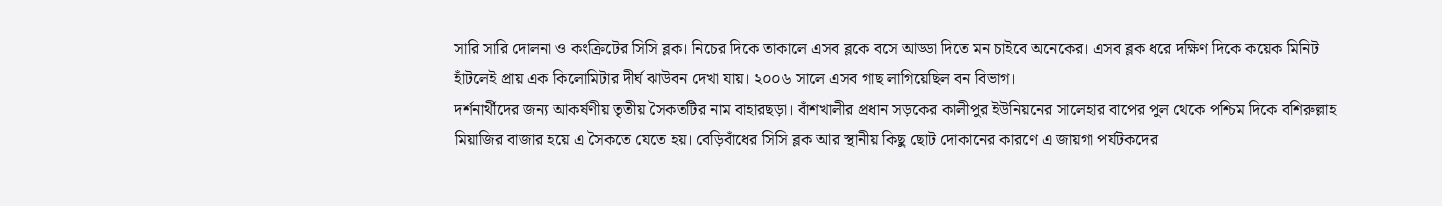সারি সারি দোলনা ও কংক্রিটের সিসি ব্লক। নিচের দিকে তাকালে এসব ব্লকে বসে আড্ডা দিতে মন চাইবে অনেকের। এসব ব্লক ধরে দক্ষিণ দিকে কয়েক মিনিট হাঁটলেই প্রায় এক কিলোমিটার দীর্ঘ ঝাউবন দেখা যায়। ২০০৬ সালে এসব গাছ লাগিয়েছিল বন বিভাগ।
দর্শনার্থীদের জন্য আকর্ষণীয় তৃতীয় সৈকতটির নাম বাহারছড়া। বাঁশখালীর প্রধান সড়কের কালীপুর ইউনিয়নের সালেহার বাপের পুল থেকে পশ্চিম দিকে বশিরুল্লাহ মিয়াজির বাজার হয়ে এ সৈকতে যেতে হয়। বেড়িবাঁধের সিসি ব্লক আর স্থানীয় কিছু ছোট দোকানের কারণে এ জায়গা পর্যটকদের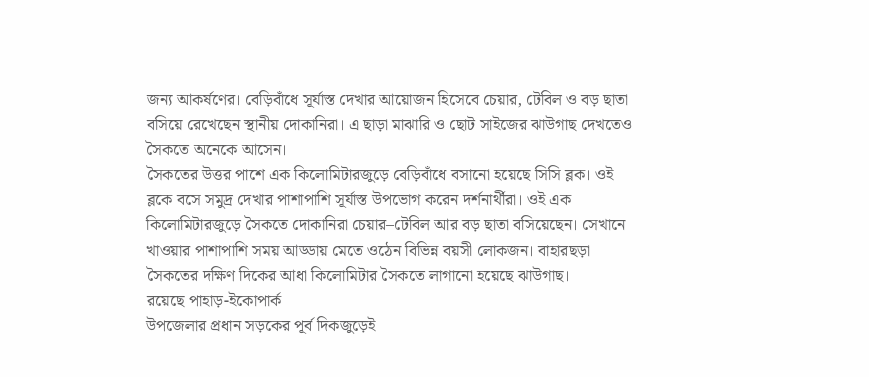জন্য আকর্ষণের। বেড়িবাঁধে সূর্যাস্ত দেখার আয়োজন হিসেবে চেয়ার, টেবিল ও বড় ছাতা বসিয়ে রেখেছেন স্থানীয় দোকানিরা। এ ছাড়া মাঝারি ও ছোট সাইজের ঝাউগাছ দেখতেও সৈকতে অনেকে আসেন।
সৈকতের উত্তর পাশে এক কিলোমিটারজুড়ে বেড়িবাঁধে বসানো হয়েছে সিসি ব্লক। ওই ব্লকে বসে সমুদ্র দেখার পাশাপাশি সূর্যাস্ত উপভোগ করেন দর্শনার্থীরা। ওই এক কিলোমিটারজুড়ে সৈকতে দোকানিরা চেয়ার–টেবিল আর বড় ছাতা বসিয়েছেন। সেখানে খাওয়ার পাশাপাশি সময় আড্ডায় মেতে ওঠেন বিভিন্ন বয়সী লোকজন। বাহারছড়া সৈকতের দক্ষিণ দিকের আধা কিলোমিটার সৈকতে লাগানো হয়েছে ঝাউগাছ।
রয়েছে পাহাড়-ইকোপার্ক
উপজেলার প্রধান সড়কের পূর্ব দিকজুড়েই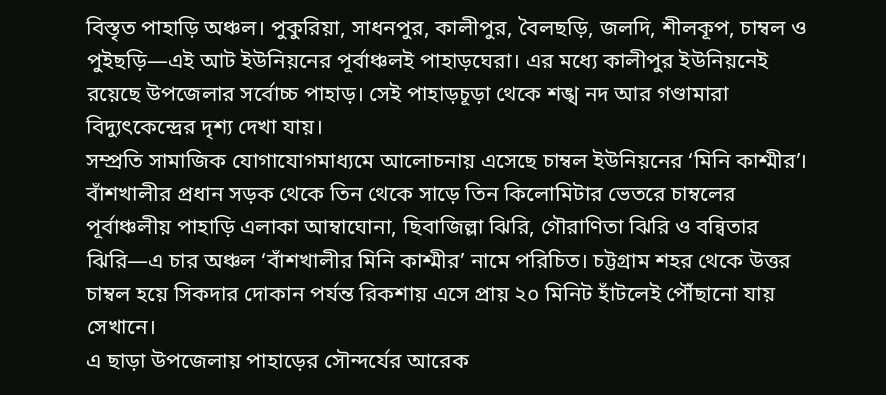বিস্তৃত পাহাড়ি অঞ্চল। পুকুরিয়া, সাধনপুর, কালীপুর, বৈলছড়ি, জলদি, শীলকূপ, চাম্বল ও পুইছড়ি—এই আট ইউনিয়নের পূর্বাঞ্চলই পাহাড়ঘেরা। এর মধ্যে কালীপুর ইউনিয়নেই রয়েছে উপজেলার সর্বোচ্চ পাহাড়। সেই পাহাড়চূড়া থেকে শঙ্খ নদ আর গণ্ডামারা বিদ্যুৎকেন্দ্রের দৃশ্য দেখা যায়।
সম্প্রতি সামাজিক যোগাযোগমাধ্যমে আলোচনায় এসেছে চাম্বল ইউনিয়নের ‘মিনি কাশ্মীর’। বাঁশখালীর প্রধান সড়ক থেকে তিন থেকে সাড়ে তিন কিলোমিটার ভেতরে চাম্বলের পূর্বাঞ্চলীয় পাহাড়ি এলাকা আম্বাঘোনা, ছিবাজিল্লা ঝিরি, গৌরাণিতা ঝিরি ও বন্বিতার ঝিরি—এ চার অঞ্চল ‘বাঁশখালীর মিনি কাশ্মীর’ নামে পরিচিত। চট্টগ্রাম শহর থেকে উত্তর চাম্বল হয়ে সিকদার দোকান পর্যন্ত রিকশায় এসে প্রায় ২০ মিনিট হাঁটলেই পৌঁছানো যায় সেখানে।
এ ছাড়া উপজেলায় পাহাড়ের সৌন্দর্যের আরেক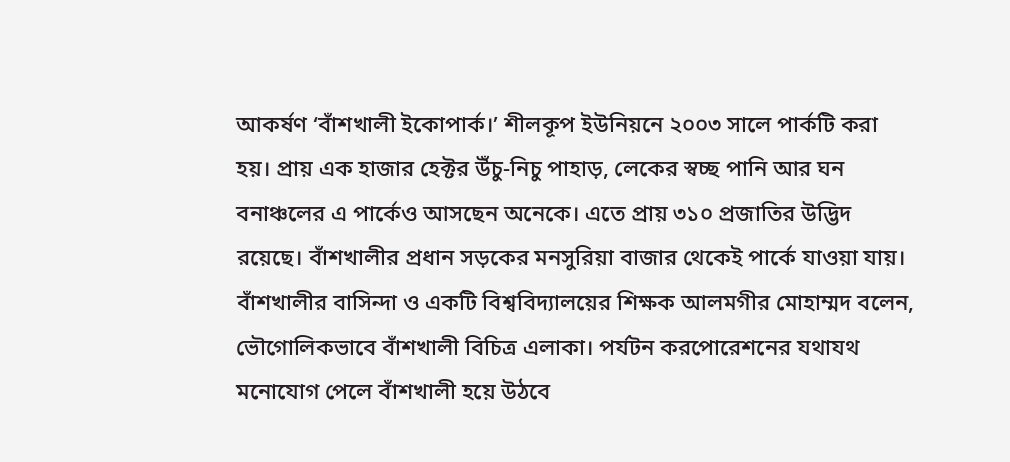আকর্ষণ ‘বাঁশখালী ইকোপার্ক।’ শীলকূপ ইউনিয়নে ২০০৩ সালে পার্কটি করা হয়। প্রায় এক হাজার হেক্টর উঁচু-নিচু পাহাড়, লেকের স্বচ্ছ পানি আর ঘন বনাঞ্চলের এ পার্কেও আসছেন অনেকে। এতে প্রায় ৩১০ প্রজাতির উদ্ভিদ রয়েছে। বাঁশখালীর প্রধান সড়কের মনসুরিয়া বাজার থেকেই পার্কে যাওয়া যায়।
বাঁশখালীর বাসিন্দা ও একটি বিশ্ববিদ্যালয়ের শিক্ষক আলমগীর মোহাম্মদ বলেন, ভৌগোলিকভাবে বাঁশখালী বিচিত্র এলাকা। পর্যটন করপোরেশনের যথাযথ মনোযোগ পেলে বাঁশখালী হয়ে উঠবে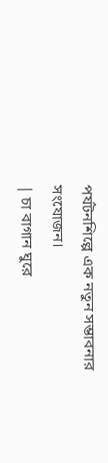পর্যটনশিল্পে এক নতুন সম্ভাবনার সংযোজন।
| চা বাগান ঘুরে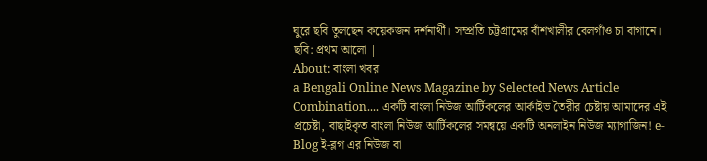ঘুরে ছবি তুলছেন কয়েকজন দর্শনার্থী। সম্প্রতি চট্টগ্রামের বাঁশখালীর বেলগাঁও চা বাগানে। ছবি: প্রথম আলো |
About: বাংলা খবর
a Bengali Online News Magazine by Selected News Article Combination.... একটি বাংলা নিউজ আর্টিকলের আর্কাইভ তৈরীর চেষ্টায় আমাদের এই প্রচেষ্টা, বাছাইকৃত বাংলা নিউজ আর্টিকলের সমন্বয়ে একটি অনলাইন নিউজ ম্যাগাজিন! e-Blog ই-ব্লগ এর নিউজ বা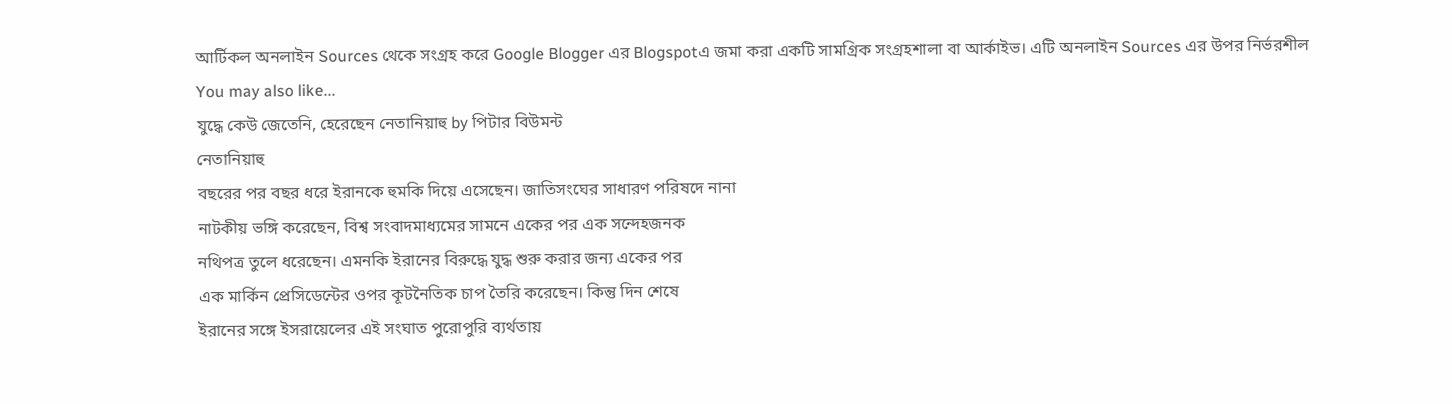আর্টিকল অনলাইন Sources থেকে সংগ্রহ করে Google Blogger এর Blogspotএ জমা করা একটি সামগ্রিক সংগ্রহশালা বা আর্কাইভ। এটি অনলাইন Sources এর উপর নির্ভরশীল
You may also like...
যুদ্ধে কেউ জেতেনি, হেরেছেন নেতানিয়াহু by পিটার বিউমন্ট
নেতানিয়াহু
বছরের পর বছর ধরে ইরানকে হুমকি দিয়ে এসেছেন। জাতিসংঘের সাধারণ পরিষদে নানা
নাটকীয় ভঙ্গি করেছেন, বিশ্ব সংবাদমাধ্যমের সামনে একের পর এক সন্দেহজনক
নথিপত্র তুলে ধরেছেন। এমনকি ইরানের বিরুদ্ধে যুদ্ধ শুরু করার জন্য একের পর
এক মার্কিন প্রেসিডেন্টের ওপর কূটনৈতিক চাপ তৈরি করেছেন। কিন্তু দিন শেষে
ইরানের সঙ্গে ইসরায়েলের এই সংঘাত পুরোপুরি ব্যর্থতায়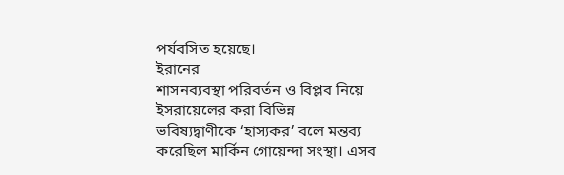পর্যবসিত হয়েছে।
ইরানের
শাসনব্যবস্থা পরিবর্তন ও বিপ্লব নিয়ে ইসরায়েলের করা বিভিন্ন
ভবিষ্যদ্বাণীকে ‘হাস্যকর’ বলে মন্তব্য করেছিল মার্কিন গোয়েন্দা সংস্থা। এসব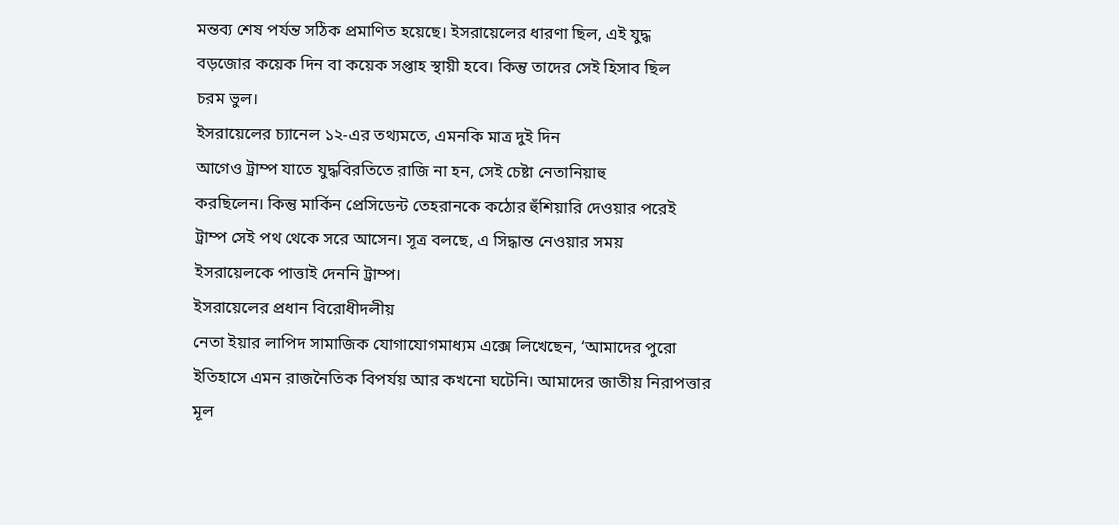মন্তব্য শেষ পর্যন্ত সঠিক প্রমাণিত হয়েছে। ইসরায়েলের ধারণা ছিল, এই যুদ্ধ
বড়জোর কয়েক দিন বা কয়েক সপ্তাহ স্থায়ী হবে। কিন্তু তাদের সেই হিসাব ছিল
চরম ভুল।
ইসরায়েলের চ্যানেল ১২-এর তথ্যমতে, এমনকি মাত্র দুই দিন
আগেও ট্রাম্প যাতে যুদ্ধবিরতিতে রাজি না হন, সেই চেষ্টা নেতানিয়াহু
করছিলেন। কিন্তু মার্কিন প্রেসিডেন্ট তেহরানকে কঠোর হুঁশিয়ারি দেওয়ার পরেই
ট্রাম্প সেই পথ থেকে সরে আসেন। সূত্র বলছে, এ সিদ্ধান্ত নেওয়ার সময়
ইসরায়েলকে পাত্তাই দেননি ট্রাম্প।
ইসরায়েলের প্রধান বিরোধীদলীয়
নেতা ইয়ার লাপিদ সামাজিক যোগাযোগমাধ্যম এক্সে লিখেছেন, ‘আমাদের পুরো
ইতিহাসে এমন রাজনৈতিক বিপর্যয় আর কখনো ঘটেনি। আমাদের জাতীয় নিরাপত্তার
মূল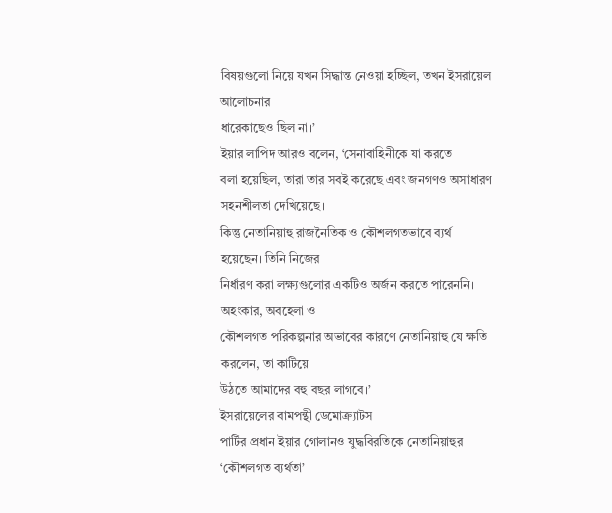বিষয়গুলো নিয়ে যখন সিদ্ধান্ত নেওয়া হচ্ছিল, তখন ইসরায়েল আলোচনার
ধারেকাছেও ছিল না।’
ইয়ার লাপিদ আরও বলেন, ‘সেনাবাহিনীকে যা করতে
বলা হয়েছিল, তারা তার সবই করেছে এবং জনগণও অসাধারণ সহনশীলতা দেখিয়েছে।
কিন্তু নেতানিয়াহু রাজনৈতিক ও কৌশলগতভাবে ব্যর্থ হয়েছেন। তিনি নিজের
নির্ধারণ করা লক্ষ্যগুলোর একটিও অর্জন করতে পারেননি। অহংকার, অবহেলা ও
কৌশলগত পরিকল্পনার অভাবের কারণে নেতানিয়াহু যে ক্ষতি করলেন, তা কাটিয়ে
উঠতে আমাদের বহু বছর লাগবে।’
ইসরায়েলের বামপন্থী ডেমোক্র্যাটস
পার্টির প্রধান ইয়ার গোলানও যুদ্ধবিরতিকে নেতানিয়াহুর ‘কৌশলগত ব্যর্থতা’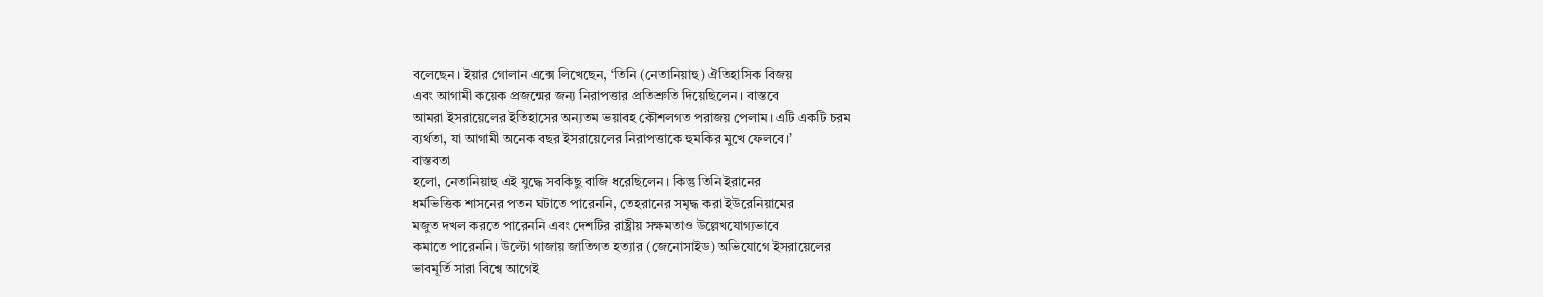বলেছেন। ইয়ার গোলান এক্সে লিখেছেন, ‘তিনি (নেতানিয়াহু) ঐতিহাসিক বিজয়
এবং আগামী কয়েক প্রজন্মের জন্য নিরাপত্তার প্রতিশ্রুতি দিয়েছিলেন। বাস্তবে
আমরা ইসরায়েলের ইতিহাসের অন্যতম ভয়াবহ কৌশলগত পরাজয় পেলাম। এটি একটি চরম
ব্যর্থতা, যা আগামী অনেক বছর ইসরায়েলের নিরাপত্তাকে হুমকির মুখে ফেলবে।’
বাস্তবতা
হলো, নেতানিয়াহু এই যুদ্ধে সবকিছু বাজি ধরেছিলেন। কিন্তু তিনি ইরানের
ধর্মভিত্তিক শাসনের পতন ঘটাতে পারেননি, তেহরানের সমৃদ্ধ করা ইউরেনিয়ামের
মজুত দখল করতে পারেননি এবং দেশটির রাষ্ট্রীয় সক্ষমতাও উল্লেখযোগ্যভাবে
কমাতে পারেননি। উল্টো গাজায় জাতিগত হত্যার (জেনোসাইড) অভিযোগে ইসরায়েলের
ভাবমূর্তি সারা বিশ্বে আগেই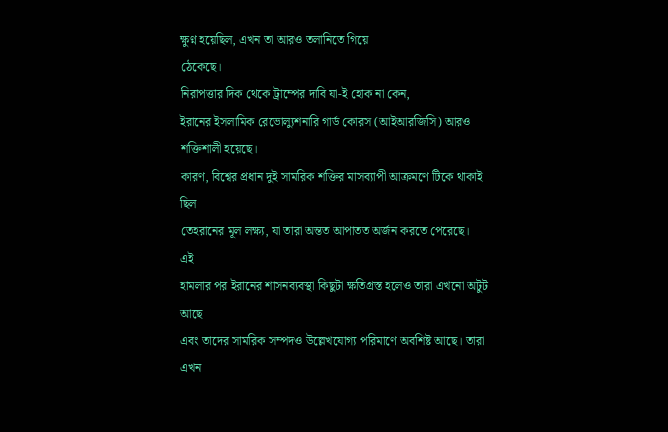ক্ষুণ্ন হয়েছিল, এখন তা আরও তলানিতে গিয়ে
ঠেকেছে।
নিরাপত্তার দিক থেকে ট্রাম্পের দাবি যা-ই হোক না কেন,
ইরানের ইসলামিক রেভোল্যুশনারি গার্ড কোরস (আইআরজিসি) আরও শক্তিশালী হয়েছে।
কারণ, বিশ্বের প্রধান দুই সামরিক শক্তির মাসব্যাপী আক্রমণে টিকে থাকাই ছিল
তেহরানের মূল লক্ষ্য, যা তারা অন্তত আপাতত অর্জন করতে পেরেছে।
এই
হামলার পর ইরানের শাসনব্যবস্থা কিছুটা ক্ষতিগ্রস্ত হলেও তারা এখনো অটুট আছে
এবং তাদের সামরিক সম্পদও উল্লেখযোগ্য পরিমাণে অবশিষ্ট আছে। তারা এখন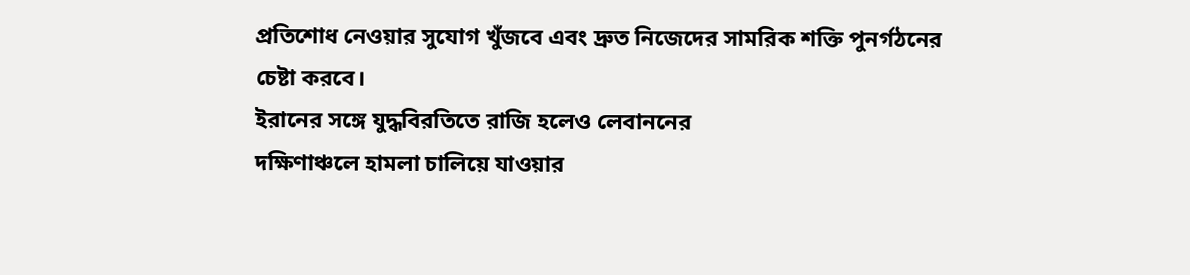প্রতিশোধ নেওয়ার সুযোগ খুঁজবে এবং দ্রুত নিজেদের সামরিক শক্তি পুনর্গঠনের
চেষ্টা করবে।
ইরানের সঙ্গে যুদ্ধবিরতিতে রাজি হলেও লেবাননের
দক্ষিণাঞ্চলে হামলা চালিয়ে যাওয়ার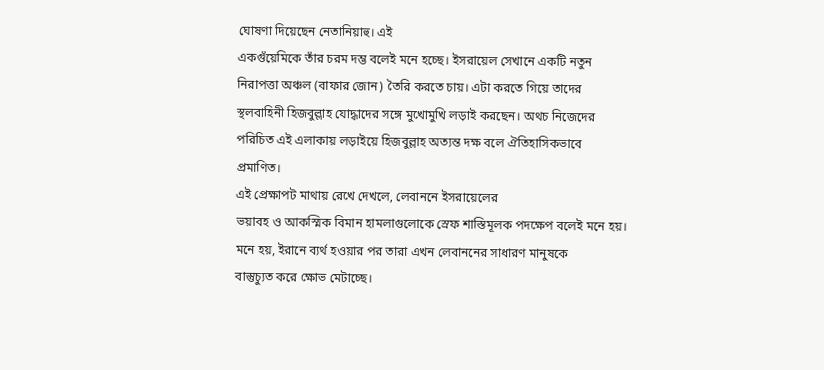ঘোষণা দিয়েছেন নেতানিয়াহু। এই
একগুঁয়েমিকে তাঁর চরম দম্ভ বলেই মনে হচ্ছে। ইসরায়েল সেখানে একটি নতুন
নিরাপত্তা অঞ্চল (বাফার জোন) তৈরি করতে চায়। এটা করতে গিয়ে তাদের
স্থলবাহিনী হিজবুল্লাহ যোদ্ধাদের সঙ্গে মুখোমুখি লড়াই করছেন। অথচ নিজেদের
পরিচিত এই এলাকায় লড়াইয়ে হিজবুল্লাহ অত্যন্ত দক্ষ বলে ঐতিহাসিকভাবে
প্রমাণিত।
এই প্রেক্ষাপট মাথায় রেখে দেখলে, লেবাননে ইসরায়েলের
ভয়াবহ ও আকস্মিক বিমান হামলাগুলোকে স্রেফ শাস্তিমূলক পদক্ষেপ বলেই মনে হয়।
মনে হয়, ইরানে ব্যর্থ হওয়ার পর তারা এখন লেবাননের সাধারণ মানুষকে
বাস্তুচ্যুত করে ক্ষোভ মেটাচ্ছে।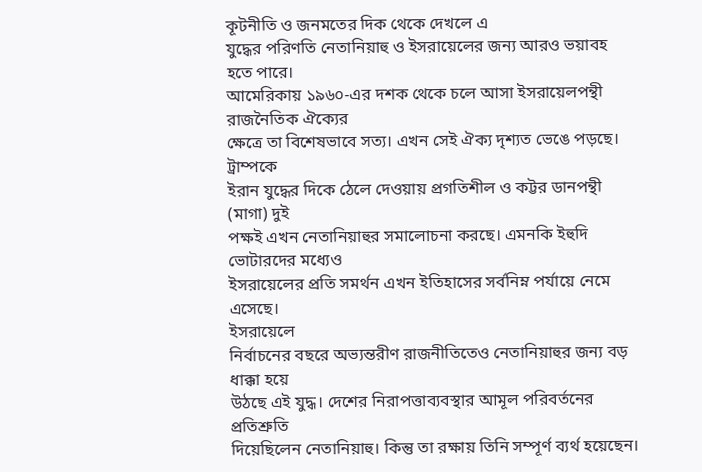কূটনীতি ও জনমতের দিক থেকে দেখলে এ
যুদ্ধের পরিণতি নেতানিয়াহু ও ইসরায়েলের জন্য আরও ভয়াবহ হতে পারে।
আমেরিকায় ১৯৬০-এর দশক থেকে চলে আসা ইসরায়েলপন্থী রাজনৈতিক ঐক্যের
ক্ষেত্রে তা বিশেষভাবে সত্য। এখন সেই ঐক্য দৃশ্যত ভেঙে পড়ছে। ট্রাম্পকে
ইরান যুদ্ধের দিকে ঠেলে দেওয়ায় প্রগতিশীল ও কট্টর ডানপন্থী (মাগা) দুই
পক্ষই এখন নেতানিয়াহুর সমালোচনা করছে। এমনকি ইহুদি ভোটারদের মধ্যেও
ইসরায়েলের প্রতি সমর্থন এখন ইতিহাসের সর্বনিম্ন পর্যায়ে নেমে এসেছে।
ইসরায়েলে
নির্বাচনের বছরে অভ্যন্তরীণ রাজনীতিতেও নেতানিয়াহুর জন্য বড় ধাক্কা হয়ে
উঠছে এই যুদ্ধ। দেশের নিরাপত্তাব্যবস্থার আমূল পরিবর্তনের প্রতিশ্রুতি
দিয়েছিলেন নেতানিয়াহু। কিন্তু তা রক্ষায় তিনি সম্পূর্ণ ব্যর্থ হয়েছেন।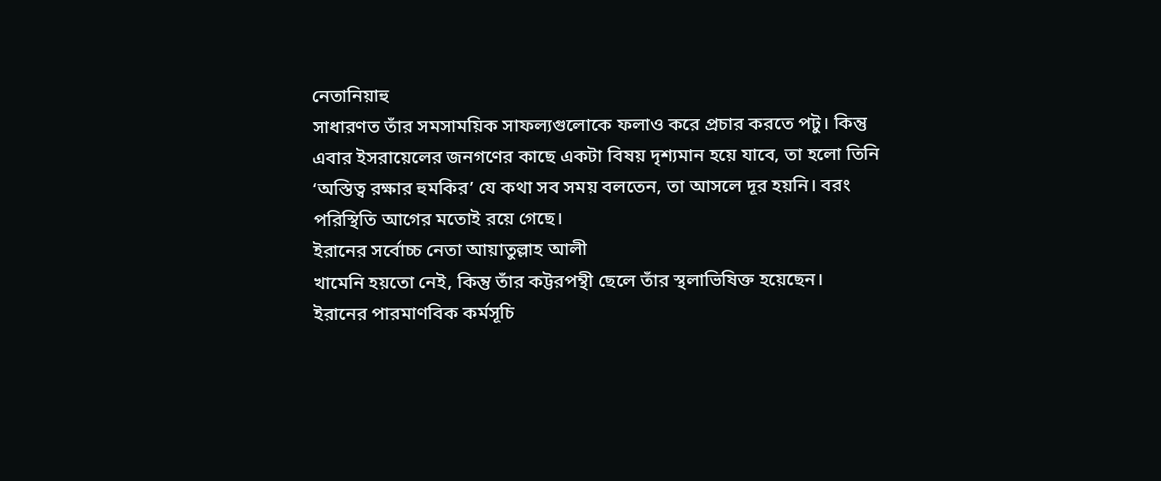নেতানিয়াহু
সাধারণত তাঁর সমসাময়িক সাফল্যগুলোকে ফলাও করে প্রচার করতে পটু। কিন্তু
এবার ইসরায়েলের জনগণের কাছে একটা বিষয় দৃশ্যমান হয়ে যাবে, তা হলো তিনি
‘অস্তিত্ব রক্ষার হুমকির’ যে কথা সব সময় বলতেন, তা আসলে দূর হয়নি। বরং
পরিস্থিতি আগের মতোই রয়ে গেছে।
ইরানের সর্বোচ্চ নেতা আয়াতুল্লাহ আলী
খামেনি হয়তো নেই, কিন্তু তাঁর কট্টরপন্থী ছেলে তাঁর স্থলাভিষিক্ত হয়েছেন।
ইরানের পারমাণবিক কর্মসূচি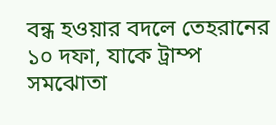বন্ধ হওয়ার বদলে তেহরানের ১০ দফা, যাকে ট্রাম্প
সমঝোতা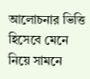আলোচনার ভিত্তি হিসেবে মেনে নিয়ে সামনে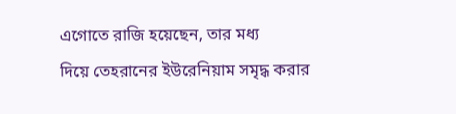এগোতে রাজি হয়েছেন, তার মধ্য
দিয়ে তেহরানের ইউরেনিয়াম সমৃদ্ধ করার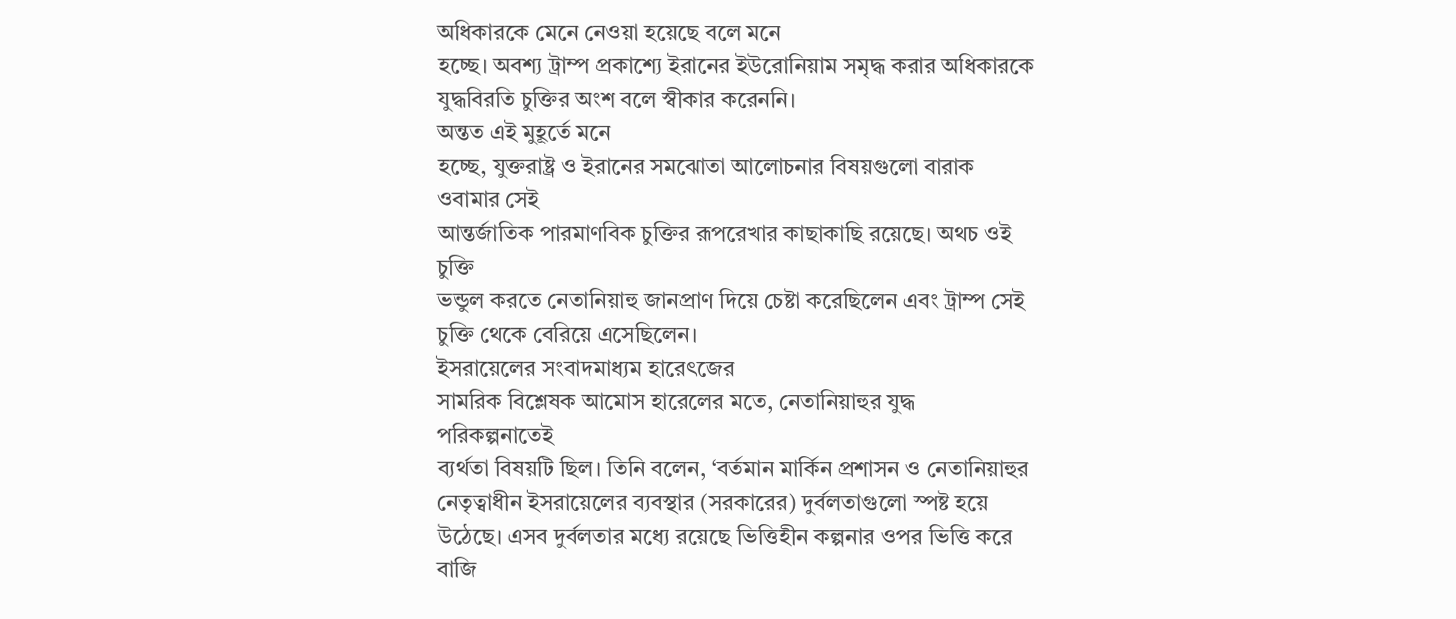অধিকারকে মেনে নেওয়া হয়েছে বলে মনে
হচ্ছে। অবশ্য ট্রাম্প প্রকাশ্যে ইরানের ইউরোনিয়াম সমৃদ্ধ করার অধিকারকে
যুদ্ধবিরতি চুক্তির অংশ বলে স্বীকার করেননি।
অন্তত এই মুহূর্তে মনে
হচ্ছে, যুক্তরাষ্ট্র ও ইরানের সমঝোতা আলোচনার বিষয়গুলো বারাক ওবামার সেই
আন্তর্জাতিক পারমাণবিক চুক্তির রূপরেখার কাছাকাছি রয়েছে। অথচ ওই চুক্তি
ভন্ডুল করতে নেতানিয়াহু জানপ্রাণ দিয়ে চেষ্টা করেছিলেন এবং ট্রাম্প সেই
চুক্তি থেকে বেরিয়ে এসেছিলেন।
ইসরায়েলের সংবাদমাধ্যম হারেৎজের
সামরিক বিশ্লেষক আমোস হারেলের মতে, নেতানিয়াহুর যুদ্ধ পরিকল্পনাতেই
ব্যর্থতা বিষয়টি ছিল। তিনি বলেন, ‘বর্তমান মার্কিন প্রশাসন ও নেতানিয়াহুর
নেতৃত্বাধীন ইসরায়েলের ব্যবস্থার (সরকারের) দুর্বলতাগুলো স্পষ্ট হয়ে
উঠেছে। এসব দুর্বলতার মধ্যে রয়েছে ভিত্তিহীন কল্পনার ওপর ভিত্তি করে বাজি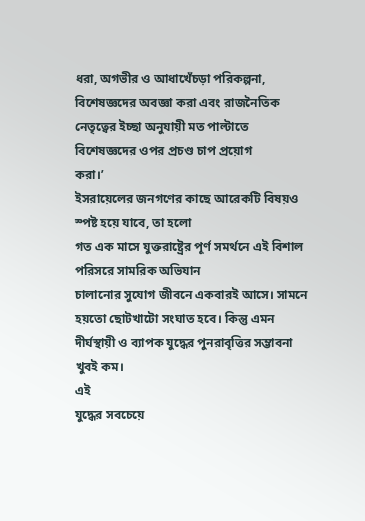ধরা, অগভীর ও আধাখেঁচড়া পরিকল্পনা, বিশেষজ্ঞদের অবজ্ঞা করা এবং রাজনৈতিক
নেতৃত্বের ইচ্ছা অনুযায়ী মত পাল্টাতে বিশেষজ্ঞদের ওপর প্রচণ্ড চাপ প্রয়োগ
করা।’
ইসরায়েলের জনগণের কাছে আরেকটি বিষয়ও স্পষ্ট হয়ে যাবে, তা হলো
গত এক মাসে যুক্তরাষ্ট্রের পূর্ণ সমর্থনে এই বিশাল পরিসরে সামরিক অভিযান
চালানোর সুযোগ জীবনে একবারই আসে। সামনে হয়তো ছোটখাটো সংঘাত হবে। কিন্তু এমন
দীর্ঘস্থায়ী ও ব্যাপক যুদ্ধের পুনরাবৃত্তির সম্ভাবনা খুবই কম।
এই
যুদ্ধের সবচেয়ে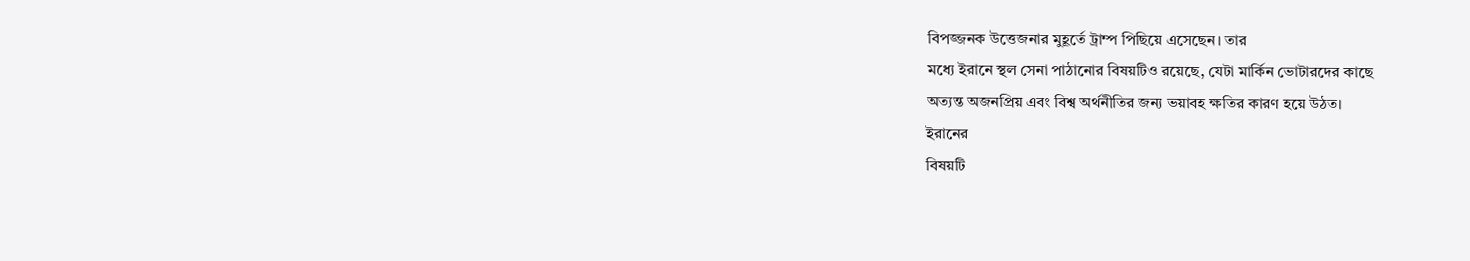বিপজ্জনক উত্তেজনার মুহূর্তে ট্রাম্প পিছিয়ে এসেছেন। তার
মধ্যে ইরানে স্থল সেনা পাঠানোর বিষয়টিও রয়েছে, যেটা মার্কিন ভোটারদের কাছে
অত্যন্ত অজনপ্রিয় এবং বিশ্ব অর্থনীতির জন্য ভয়াবহ ক্ষতির কারণ হয়ে উঠত।
ইরানের
বিষয়টি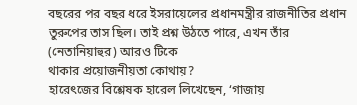বছরের পর বছর ধরে ইসরায়েলের প্রধানমন্ত্রীর রাজনীতির প্রধান
তুরুপের তাস ছিল। তাই প্রশ্ন উঠতে পারে, এখন তাঁর (নেতানিয়াহুর) আরও টিকে
থাকার প্রয়োজনীয়তা কোথায়?
হারেৎজের বিশ্লেষক হারেল লিখেছেন, ‘গাজায়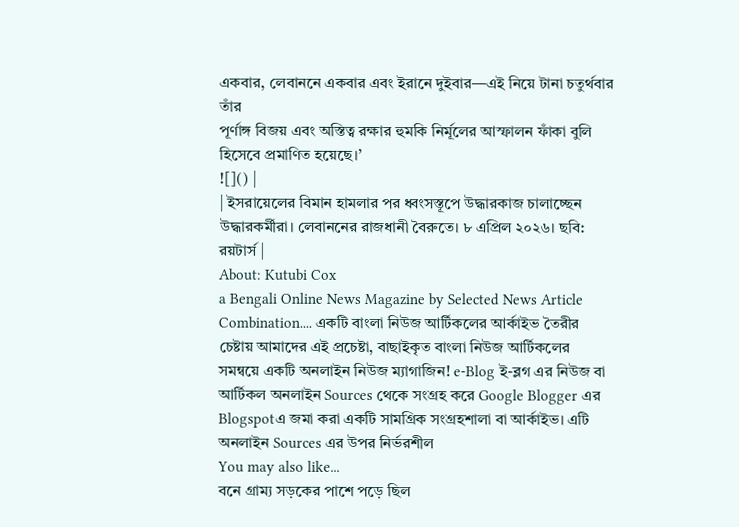একবার, লেবাননে একবার এবং ইরানে দুইবার—এই নিয়ে টানা চতুর্থবার তাঁর
পূর্ণাঙ্গ বিজয় এবং অস্তিত্ব রক্ষার হুমকি নির্মূলের আস্ফালন ফাঁকা বুলি
হিসেবে প্রমাণিত হয়েছে।’
![]() |
| ইসরায়েলের বিমান হামলার পর ধ্বংসস্তূপে উদ্ধারকাজ চালাচ্ছেন উদ্ধারকর্মীরা। লেবাননের রাজধানী বৈরুতে। ৮ এপ্রিল ২০২৬। ছবি: রয়টার্স |
About: Kutubi Cox
a Bengali Online News Magazine by Selected News Article Combination.... একটি বাংলা নিউজ আর্টিকলের আর্কাইভ তৈরীর চেষ্টায় আমাদের এই প্রচেষ্টা, বাছাইকৃত বাংলা নিউজ আর্টিকলের সমন্বয়ে একটি অনলাইন নিউজ ম্যাগাজিন! e-Blog ই-ব্লগ এর নিউজ বা আর্টিকল অনলাইন Sources থেকে সংগ্রহ করে Google Blogger এর Blogspotএ জমা করা একটি সামগ্রিক সংগ্রহশালা বা আর্কাইভ। এটি অনলাইন Sources এর উপর নির্ভরশীল
You may also like...
বনে গ্রাম্য সড়কের পাশে পড়ে ছিল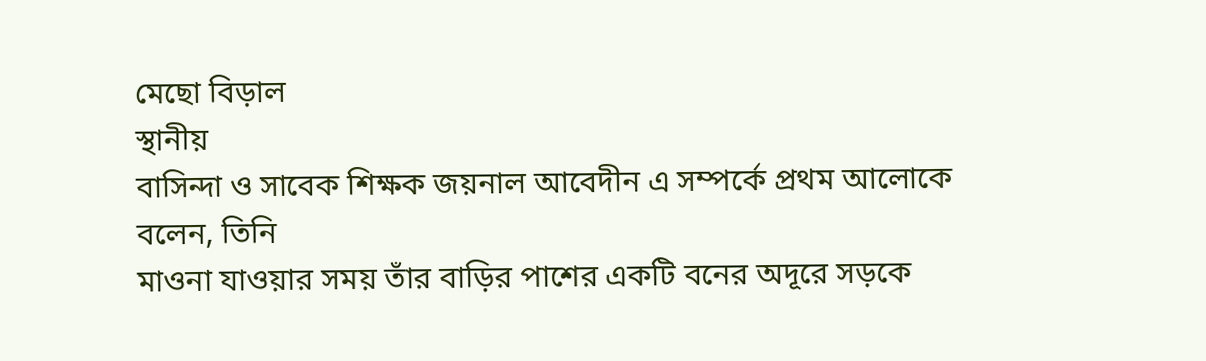মেছো বিড়াল
স্থানীয়
বাসিন্দা ও সাবেক শিক্ষক জয়নাল আবেদীন এ সম্পর্কে প্রথম আলোকে বলেন, তিনি
মাওনা যাওয়ার সময় তাঁর বাড়ির পাশের একটি বনের অদূরে সড়কে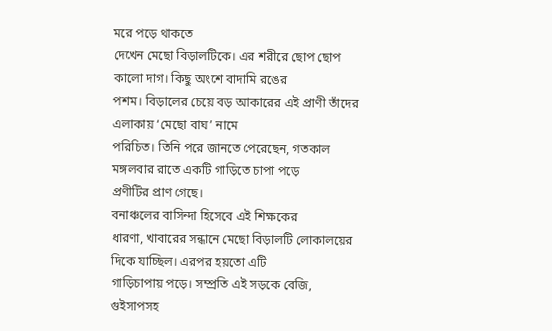মরে পড়ে থাকতে
দেখেন মেছো বিড়ালটিকে। এর শরীরে ছোপ ছোপ কালো দাগ। কিছু অংশে বাদামি রঙের
পশম। বিড়ালের চেয়ে বড় আকারের এই প্রাণী তাঁদের এলাকায় ‘মেছো বাঘ’ নামে
পরিচিত। তিনি পরে জানতে পেরেছেন, গতকাল মঙ্গলবার রাতে একটি গাড়িতে চাপা পড়ে
প্রণীটির প্রাণ গেছে।
বনাঞ্চলের বাসিন্দা হিসেবে এই শিক্ষকের
ধারণা, খাবারের সন্ধানে মেছো বিড়ালটি লোকালয়ের দিকে যাচ্ছিল। এরপর হয়তো এটি
গাড়িচাপায় পড়ে। সম্প্রতি এই সড়কে বেজি, গুইসাপসহ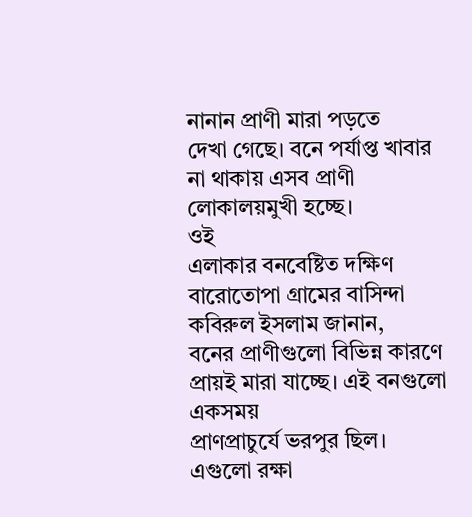নানান প্রাণী মারা পড়তে
দেখা গেছে। বনে পর্যাপ্ত খাবার না থাকায় এসব প্রাণী লোকালয়মুখী হচ্ছে।
ওই
এলাকার বনবেষ্টিত দক্ষিণ বারোতোপা গ্রামের বাসিন্দা কবিরুল ইসলাম জানান,
বনের প্রাণীগুলো বিভিন্ন কারণে প্রায়ই মারা যাচ্ছে। এই বনগুলো একসময়
প্রাণপ্রাচুর্যে ভরপুর ছিল। এগুলো রক্ষা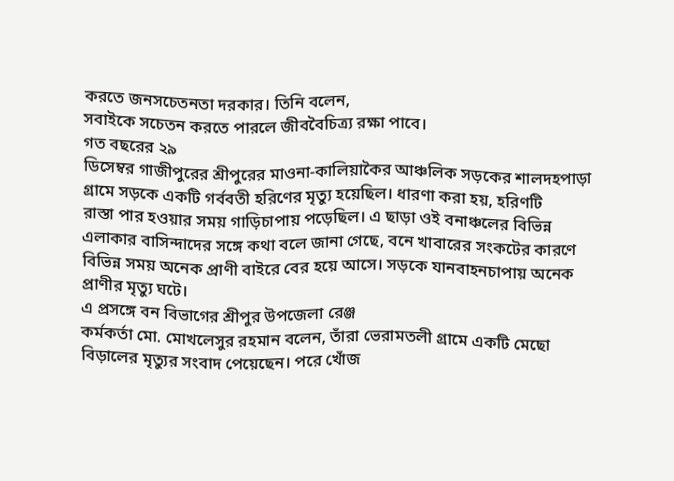করতে জনসচেতনতা দরকার। তিনি বলেন,
সবাইকে সচেতন করতে পারলে জীববৈচিত্র্য রক্ষা পাবে।
গত বছরের ২৯
ডিসেম্বর গাজীপুরের শ্রীপুরের মাওনা-কালিয়াকৈর আঞ্চলিক সড়কের শালদহপাড়া
গ্রামে সড়কে একটি গর্ববতী হরিণের মৃত্যু হয়েছিল। ধারণা করা হয়, হরিণটি
রাস্তা পার হওয়ার সময় গাড়িচাপায় পড়েছিল। এ ছাড়া ওই বনাঞ্চলের বিভিন্ন
এলাকার বাসিন্দাদের সঙ্গে কথা বলে জানা গেছে, বনে খাবারের সংকটের কারণে
বিভিন্ন সময় অনেক প্রাণী বাইরে বের হয়ে আসে। সড়কে যানবাহনচাপায় অনেক
প্রাণীর মৃত্যু ঘটে।
এ প্রসঙ্গে বন বিভাগের শ্রীপুর উপজেলা রেঞ্জ
কর্মকর্তা মো. মোখলেসুর রহমান বলেন, তাঁরা ভেরামতলী গ্রামে একটি মেছো
বিড়ালের মৃত্যুর সংবাদ পেয়েছেন। পরে খোঁজ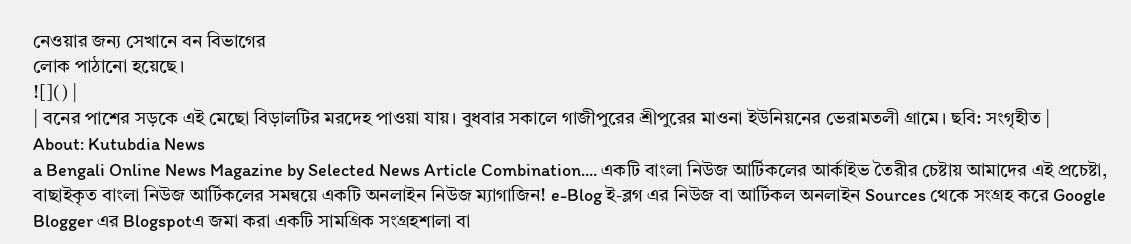নেওয়ার জন্য সেখানে বন বিভাগের
লোক পাঠানো হয়েছে।
![]() |
| বনের পাশের সড়কে এই মেছো বিড়ালটির মরদেহ পাওয়া যায়। বুধবার সকালে গাজীপুরের শ্রীপুরের মাওনা ইউনিয়নের ভেরামতলী গ্রামে। ছবি: সংগৃহীত |
About: Kutubdia News
a Bengali Online News Magazine by Selected News Article Combination.... একটি বাংলা নিউজ আর্টিকলের আর্কাইভ তৈরীর চেষ্টায় আমাদের এই প্রচেষ্টা, বাছাইকৃত বাংলা নিউজ আর্টিকলের সমন্বয়ে একটি অনলাইন নিউজ ম্যাগাজিন! e-Blog ই-ব্লগ এর নিউজ বা আর্টিকল অনলাইন Sources থেকে সংগ্রহ করে Google Blogger এর Blogspotএ জমা করা একটি সামগ্রিক সংগ্রহশালা বা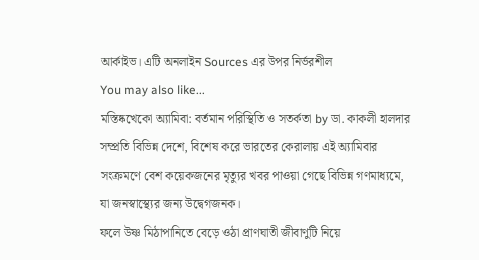আর্কাইভ। এটি অনলাইন Sources এর উপর নির্ভরশীল
You may also like...
মস্তিষ্কখেকো অ্যামিবা: বর্তমান পরিস্থিতি ও সতর্কতা by ডা. কাকলী হালদার
সম্প্রতি বিভিন্ন দেশে, বিশেষ করে ভারতের কেরালায় এই অ্যামিবার সংক্রমণে বেশ কয়েকজনের মৃত্যুর খবর পাওয়া গেছে বিভিন্ন গণমাধ্যমে, যা জনস্বাস্থ্যের জন্য উদ্বেগজনক।
ফলে উষ্ণ মিঠাপানিতে বেড়ে ওঠা প্রাণঘাতী জীবাণুটি নিয়ে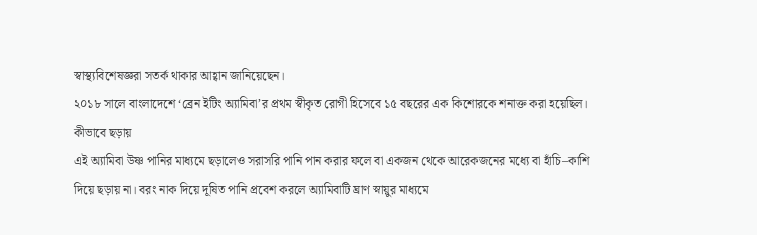স্বাস্থ্যবিশেষজ্ঞরা সতর্ক থাকার আহ্বান জানিয়েছেন।
২০১৮ সালে বাংলাদেশে ‘ব্রেন ইটিং অ্যামিবা’র প্রথম স্বীকৃত রোগী হিসেবে ১৫ বছরের এক কিশোরকে শনাক্ত করা হয়েছিল।
কীভাবে ছড়ায়
এই অ্যামিবা উষ্ণ পানির মাধ্যমে ছড়ালেও সরাসরি পানি পান করার ফলে বা একজন থেকে আরেকজনের মধ্যে বা হাঁচি–কাশি দিয়ে ছড়ায় না। বরং নাক দিয়ে দূষিত পানি প্রবেশ করলে অ্যামিবাটি ঘ্রাণ স্নায়ুর মাধ্যমে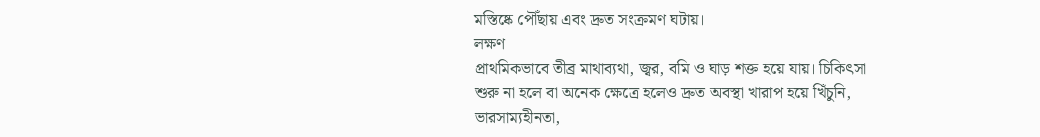মস্তিষ্কে পৌঁছায় এবং দ্রুত সংক্রমণ ঘটায়।
লক্ষণ
প্রাথমিকভাবে তীব্র মাথাব্যথা, জ্বর, বমি ও ঘাড় শক্ত হয়ে যায়। চিকিৎসা শুরু না হলে বা অনেক ক্ষেত্রে হলেও দ্রুত অবস্থা খারাপ হয়ে খিঁচুনি, ভারসাম্যহীনতা,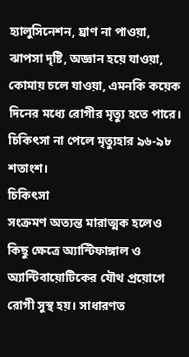হ্যালুসিনেশন, ঘ্রাণ না পাওয়া, ঝাপসা দৃষ্টি, অজ্ঞান হয়ে যাওয়া, কোমায় চলে যাওয়া, এমনকি কয়েক দিনের মধ্যে রোগীর মৃত্যু হতে পারে। চিকিৎসা না পেলে মৃত্যুহার ৯৬-৯৮ শতাংশ।
চিকিৎসা
সংক্রমণ অত্যন্ত মারাত্মক হলেও কিছু ক্ষেত্রে অ্যান্টিফাঙ্গাল ও অ্যান্টিবায়োটিকের যৌথ প্রয়োগে রোগী সুস্থ হয়। সাধারণত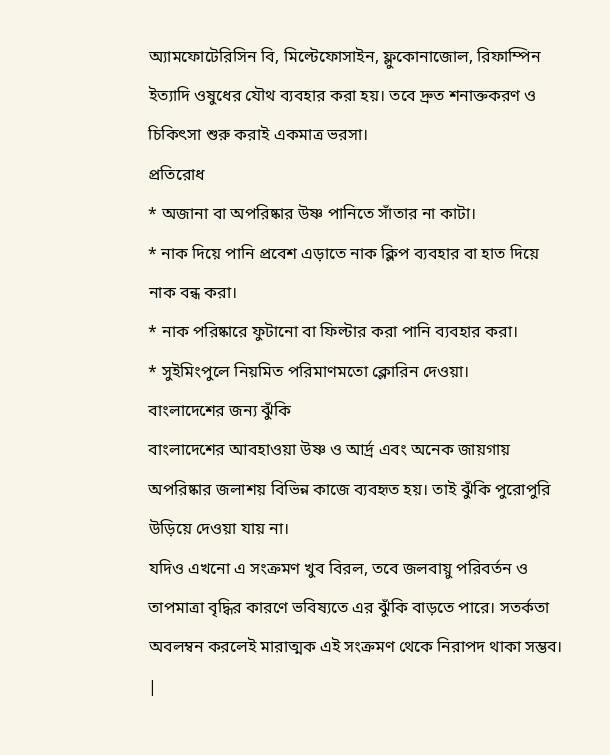অ্যামফোটেরিসিন বি, মিল্টেফোসাইন, ফ্লুকোনাজোল, রিফাম্পিন ইত্যাদি ওষুধের যৌথ ব্যবহার করা হয়। তবে দ্রুত শনাক্তকরণ ও চিকিৎসা শুরু করাই একমাত্র ভরসা।
প্রতিরোধ
* অজানা বা অপরিষ্কার উষ্ণ পানিতে সাঁতার না কাটা।
* নাক দিয়ে পানি প্রবেশ এড়াতে নাক ক্লিপ ব্যবহার বা হাত দিয়ে নাক বন্ধ করা।
* নাক পরিষ্কারে ফুটানো বা ফিল্টার করা পানি ব্যবহার করা।
* সুইমিংপুলে নিয়মিত পরিমাণমতো ক্লোরিন দেওয়া।
বাংলাদেশের জন্য ঝুঁকি
বাংলাদেশের আবহাওয়া উষ্ণ ও আর্দ্র এবং অনেক জায়গায় অপরিষ্কার জলাশয় বিভিন্ন কাজে ব্যবহৃত হয়। তাই ঝুঁকি পুরোপুরি উড়িয়ে দেওয়া যায় না।
যদিও এখনো এ সংক্রমণ খুব বিরল, তবে জলবায়ু পরিবর্তন ও তাপমাত্রা বৃদ্ধির কারণে ভবিষ্যতে এর ঝুঁকি বাড়তে পারে। সতর্কতা অবলম্বন করলেই মারাত্মক এই সংক্রমণ থেকে নিরাপদ থাকা সম্ভব।
|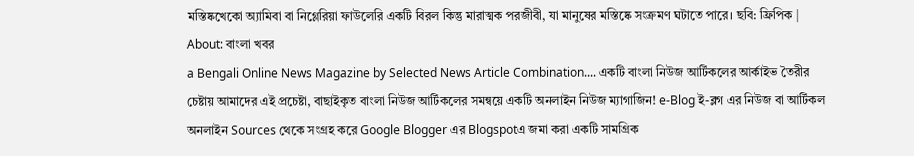মস্তিষ্কখেকো অ্যামিবা বা নিগ্লেরিয়া ফাউলেরি একটি বিরল কিন্তু মারাত্মক পরজীবী, যা মানুষের মস্তিষ্কে সংক্রমণ ঘটাতে পারে। ছবি: ফ্রিপিক |
About: বাংলা খবর
a Bengali Online News Magazine by Selected News Article Combination.... একটি বাংলা নিউজ আর্টিকলের আর্কাইভ তৈরীর চেষ্টায় আমাদের এই প্রচেষ্টা, বাছাইকৃত বাংলা নিউজ আর্টিকলের সমন্বয়ে একটি অনলাইন নিউজ ম্যাগাজিন! e-Blog ই-ব্লগ এর নিউজ বা আর্টিকল অনলাইন Sources থেকে সংগ্রহ করে Google Blogger এর Blogspotএ জমা করা একটি সামগ্রিক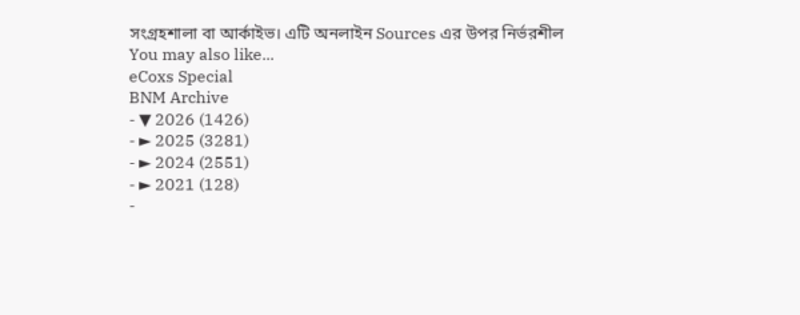সংগ্রহশালা বা আর্কাইভ। এটি অনলাইন Sources এর উপর নির্ভরশীল
You may also like...
eCoxs Special
BNM Archive
- ▼ 2026 (1426)
- ► 2025 (3281)
- ► 2024 (2551)
- ► 2021 (128)
-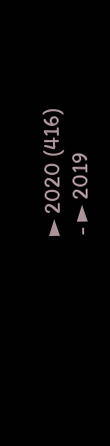► 2020 (416)
- ► 2019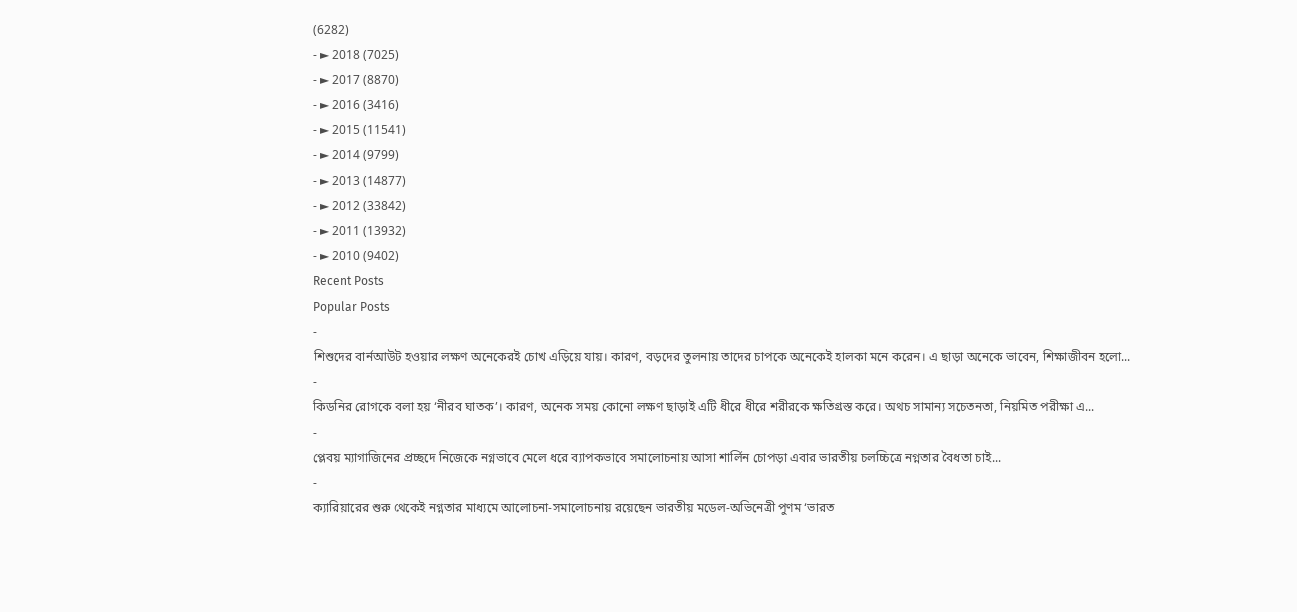(6282)
- ► 2018 (7025)
- ► 2017 (8870)
- ► 2016 (3416)
- ► 2015 (11541)
- ► 2014 (9799)
- ► 2013 (14877)
- ► 2012 (33842)
- ► 2011 (13932)
- ► 2010 (9402)
Recent Posts
Popular Posts
-
শিশুদের বার্নআউট হওয়ার লক্ষণ অনেকেরই চোখ এড়িয়ে যায়। কারণ, বড়দের তুলনায় তাদের চাপকে অনেকেই হালকা মনে করেন। এ ছাড়া অনেকে ভাবেন, শিক্ষাজীবন হলো...
-
কিডনির রোগকে বলা হয় ‘নীরব ঘাতক’। কারণ, অনেক সময় কোনো লক্ষণ ছাড়াই এটি ধীরে ধীরে শরীরকে ক্ষতিগ্রস্ত করে। অথচ সামান্য সচেতনতা, নিয়মিত পরীক্ষা এ...
-
প্লেবয় ম্যাগাজিনের প্রচ্ছদে নিজেকে নগ্নভাবে মেলে ধরে ব্যাপকভাবে সমালোচনায় আসা শার্লিন চোপড়া এবার ভারতীয় চলচ্চিত্রে নগ্নতার বৈধতা চাই...
-
ক্যারিয়ারের শুরু থেকেই নগ্নতার মাধ্যমে আলোচনা-সমালোচনায় রয়েছেন ভারতীয় মডেল-অভিনেত্রী পুণম ‘ভারত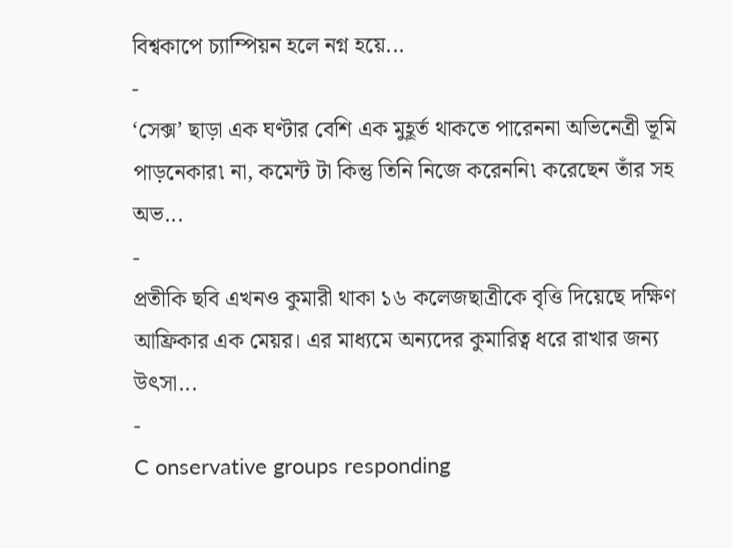বিশ্বকাপে চ্যাম্পিয়ন হলে নগ্ন হয়ে...
-
‘সেক্স’ ছাড়া এক ঘণ্টার বেশি এক মুহূর্ত থাকতে পারেননা অভিনেত্রী ভূমি পাড়নেকার৷ না, কমেন্ট টা কিন্তু তিনি নিজে করেননি৷ করেছেন তাঁর সহ অভ...
-
প্রতীকি ছবি এখনও কুমারী থাকা ১৬ কলেজছাত্রীকে বৃত্তি দিয়েছে দক্ষিণ আফ্রিকার এক মেয়র। এর মাধ্যমে অন্যদের কুমারিত্ব ধরে রাখার জন্য উৎসা...
-
C onservative groups responding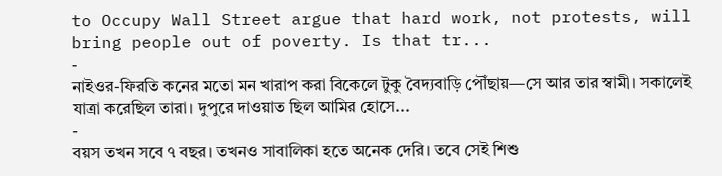to Occupy Wall Street argue that hard work, not protests, will bring people out of poverty. Is that tr...
-
নাইওর-ফিরতি কনের মতো মন খারাপ করা বিকেলে টুকু বৈদ্যবাড়ি পৌঁছায়—সে আর তার স্বামী। সকালেই যাত্রা করেছিল তারা। দুপুরে দাওয়াত ছিল আমির হোসে...
-
বয়স তখন সবে ৭ বছর। তখনও সাবালিকা হতে অনেক দেরি। তবে সেই শিশু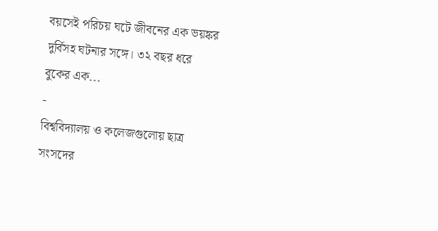বয়সেই পরিচয় ঘটে জীবনের এক ভয়ঙ্কর দুর্বিসহ ঘটনার সঙ্গে। ৩২ বছর ধরে বুকের এক...
-
বিশ্ববিদ্যালয় ও কলেজগুলোয় ছাত্র সংসদের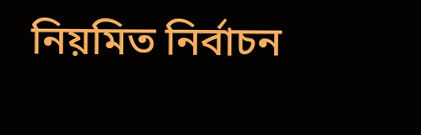নিয়মিত নির্বাচন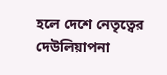হলে দেশে নেতৃত্বের দেউলিয়াপনা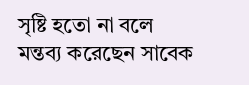সৃষ্টি হতো না বলে মন্তব্য করেছেন সাবেক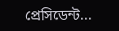প্রেসিডেন্ট...